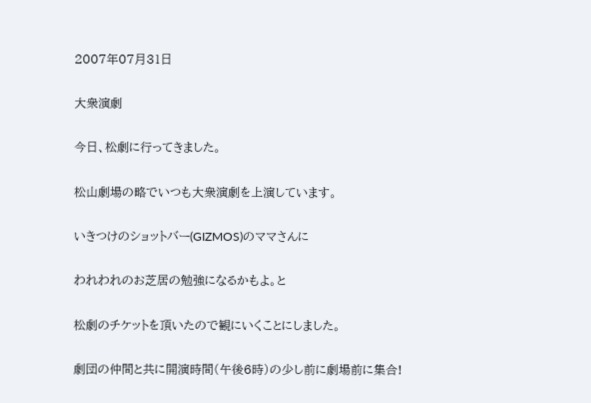2007年07月31日

大衆演劇

今日、松劇に行ってきました。

松山劇場の略でいつも大衆演劇を上演しています。

いきつけのショットバー(GIZMOS)のママさんに

われわれのお芝居の勉強になるかもよ。と

松劇のチケットを頂いたので観にいくことにしました。

劇団の仲間と共に開演時間(午後6時)の少し前に劇場前に集合!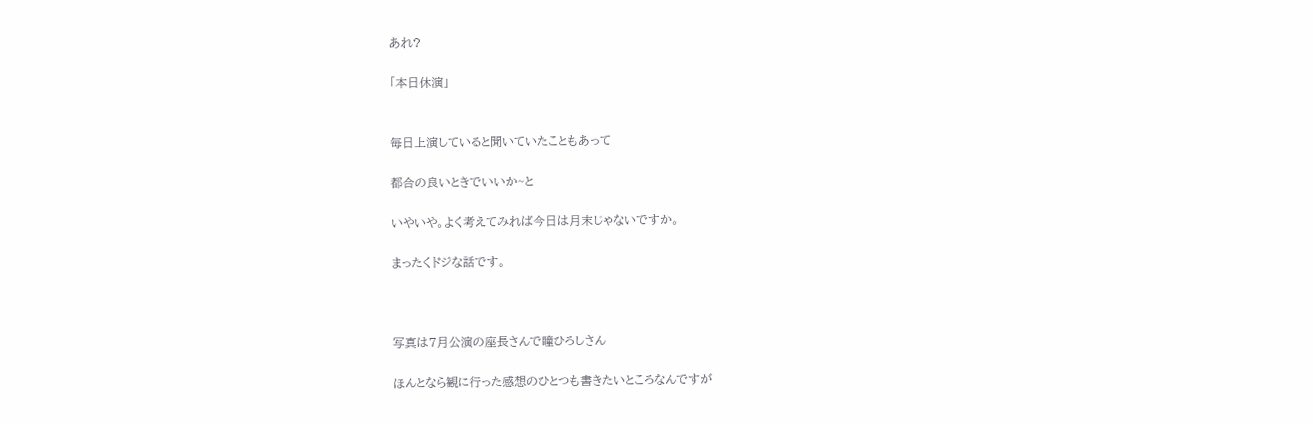あれ?

「本日休演」


毎日上演していると聞いていたこともあって

都合の良いときでいいか~と

いやいや。よく考えてみれば今日は月末じゃないですか。

まったくドジな話です。



写真は7月公演の座長さんで瞳ひろしさん

ほんとなら観に行った感想のひとつも書きたいところなんですが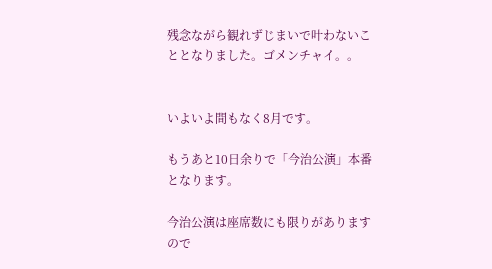残念ながら観れずじまいで叶わないこととなりました。ゴメンチャイ。。


いよいよ間もなく8月です。

もうあと10日余りで「今治公演」本番となります。

今治公演は座席数にも限りがありますので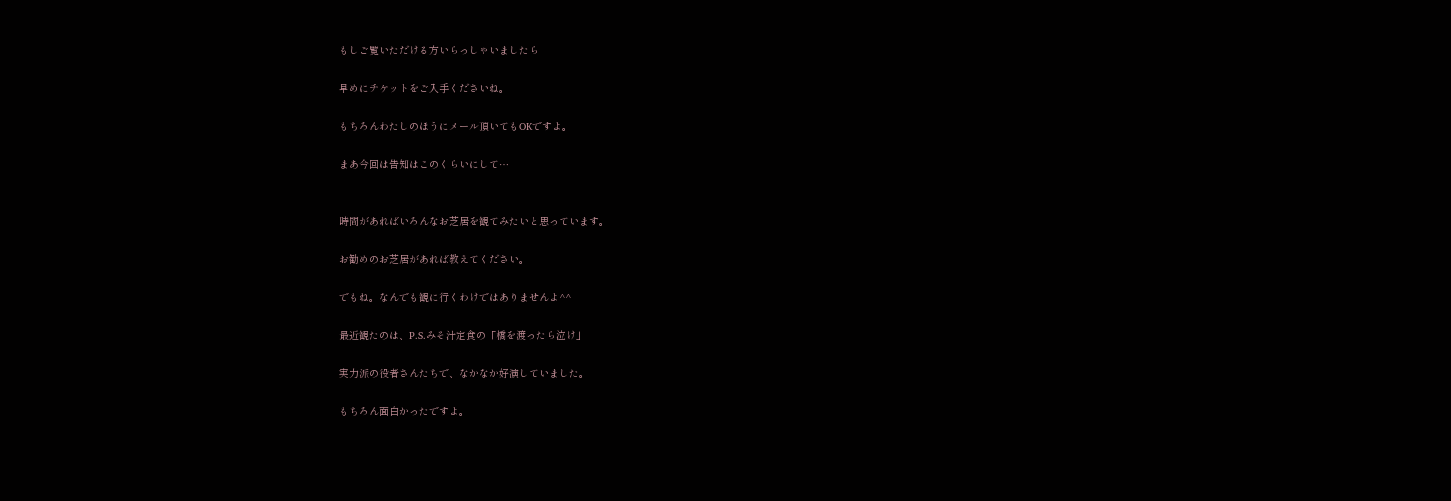もしご覧いただける方いらっしゃいましたら

早めにチケットをご入手くださいね。

もちろんわたしのほうにメール頂いてもOKですよ。

まあ今回は告知はこのくらいにして…


時間があればいろんなお芝居を観てみたいと思っています。

お勧めのお芝居があれば教えてください。

でもね。なんでも観に行くわけではありませんよ^^

最近観たのは、P.S.みそ汁定食の「橋を渡ったら泣け」

実力派の役者さんたちで、なかなか好演していました。

もちろん面白かったですよ。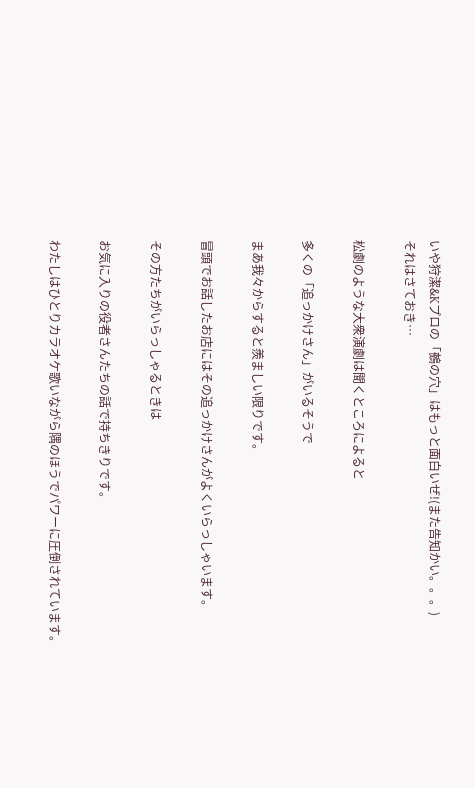いや狩潔&Kプロの「鵺の穴」はもっと面白いぜ!(また告知かい。。。)
それはさておき…

松劇のような大衆演劇は聞くところによると

多くの「追っかけさん」がいるそうで

まあ我々からすると羨ましい限りです。

冒頭でお話したお店にはその追っかけさんがよくいらっしゃいます。

その方たちがいらっしゃるときは

お気に入りの役者さんたちの話で持ちきりです。

わたしはひとりカラオケ歌いながら隅のほうでパワーに圧倒されています。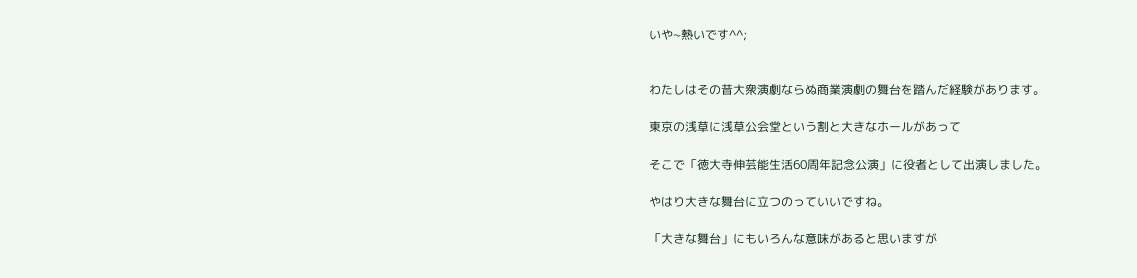いや~熱いです^^;


わたしはその昔大衆演劇ならぬ商業演劇の舞台を踏んだ経験があります。

東京の浅草に浅草公会堂という割と大きなホールがあって

そこで「徳大寺伸芸能生活60周年記念公演」に役者として出演しました。

やはり大きな舞台に立つのっていいですね。

「大きな舞台」にもいろんな意味があると思いますが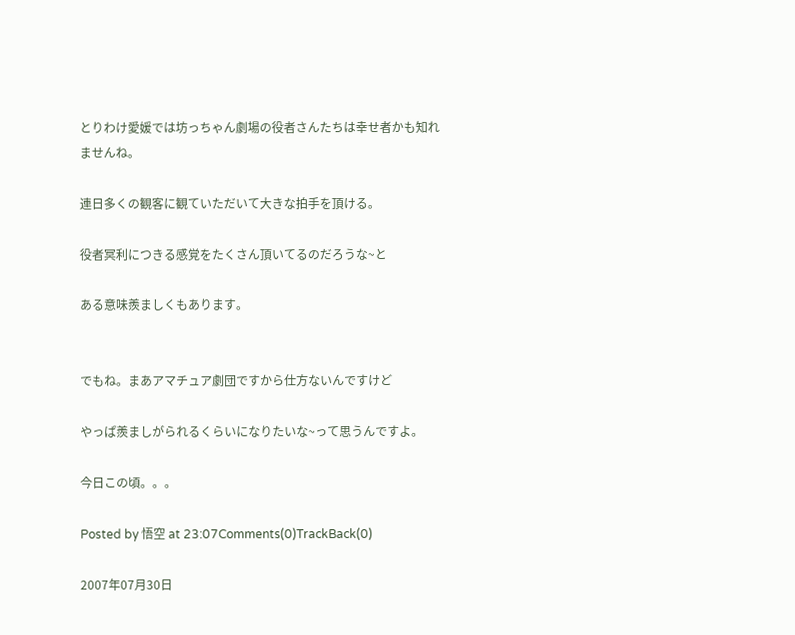とりわけ愛媛では坊っちゃん劇場の役者さんたちは幸せ者かも知れませんね。

連日多くの観客に観ていただいて大きな拍手を頂ける。

役者冥利につきる感覚をたくさん頂いてるのだろうな~と

ある意味羨ましくもあります。


でもね。まあアマチュア劇団ですから仕方ないんですけど

やっぱ羨ましがられるくらいになりたいな~って思うんですよ。

今日この頃。。。

Posted by 悟空 at 23:07Comments(0)TrackBack(0)

2007年07月30日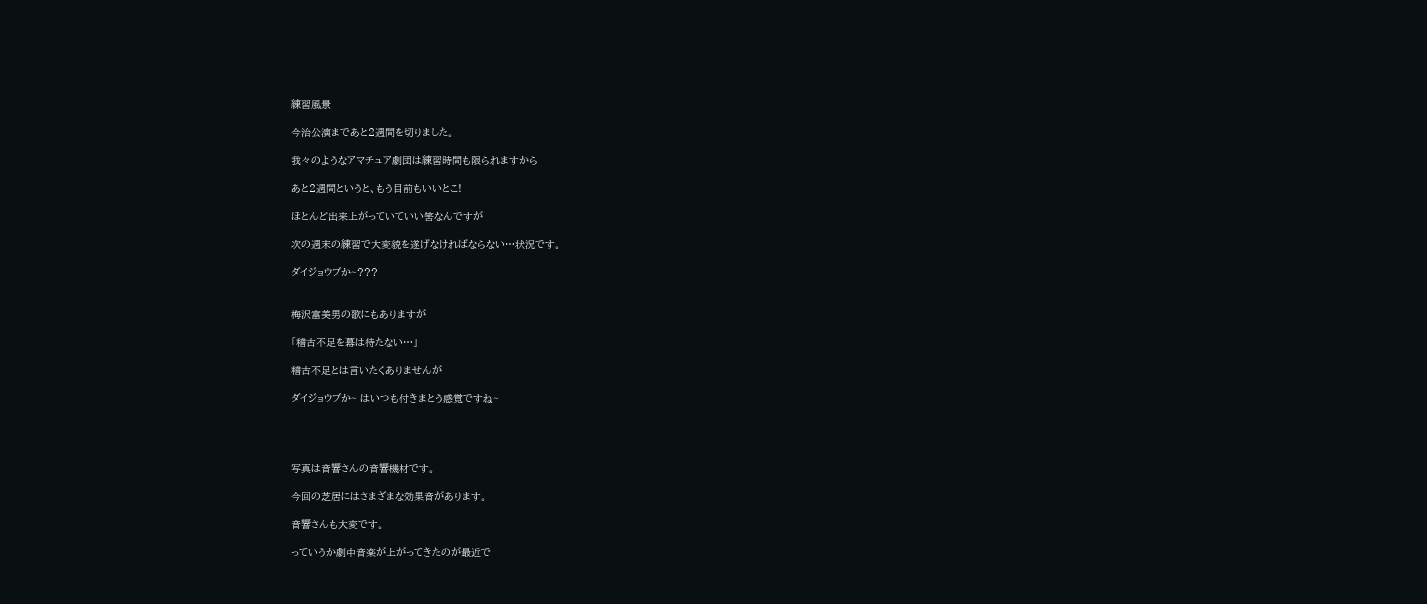練習風景

今治公演まであと2週間を切りました。

我々のようなアマチュア劇団は練習時間も限られますから

あと2週間というと、もう目前もいいとこ!

ほとんど出来上がっていていい筈なんですが

次の週末の練習で大変貌を遂げなければならない…状況です。

ダイジョウブか~???


梅沢富美男の歌にもありますが

「稽古不足を幕は待たない…」

稽古不足とは言いたくありませんが

ダイジョウブか~ はいつも付きまとう感覚ですね~




写真は音響さんの音響機材です。

今回の芝居にはさまざまな効果音があります。

音響さんも大変です。

っていうか劇中音楽が上がってきたのが最近で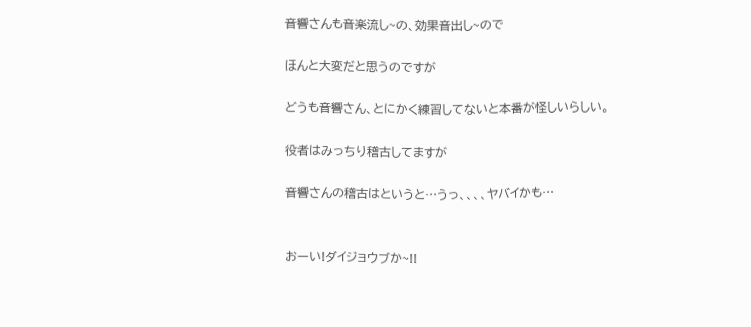音響さんも音楽流し~の、効果音出し~ので

ほんと大変だと思うのですが

どうも音響さん、とにかく練習してないと本番が怪しいらしい。

役者はみっちり稽古してますが

音響さんの稽古はというと…うっ、、、、ヤバイかも…


おーい!ダイジョウブか~!!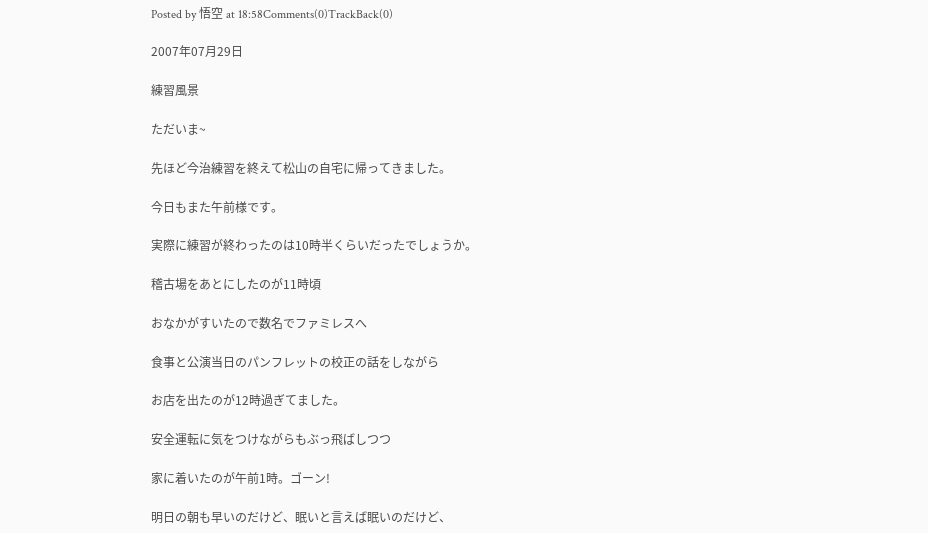Posted by 悟空 at 18:58Comments(0)TrackBack(0)

2007年07月29日

練習風景

ただいま~

先ほど今治練習を終えて松山の自宅に帰ってきました。

今日もまた午前様です。

実際に練習が終わったのは10時半くらいだったでしょうか。

稽古場をあとにしたのが11時頃

おなかがすいたので数名でファミレスへ

食事と公演当日のパンフレットの校正の話をしながら

お店を出たのが12時過ぎてました。

安全運転に気をつけながらもぶっ飛ばしつつ

家に着いたのが午前1時。ゴーン!

明日の朝も早いのだけど、眠いと言えば眠いのだけど、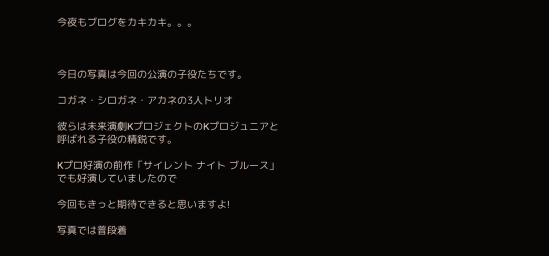今夜もブログをカキカキ。。。



今日の写真は今回の公演の子役たちです。

コガネ・シロガネ・アカネの3人トリオ

彼らは未来演劇KプロジェクトのKプロジュニアと呼ばれる子役の精鋭です。

Kプロ好演の前作「サイレント ナイト ブルース」でも好演していましたので

今回もきっと期待できると思いますよ!

写真では普段着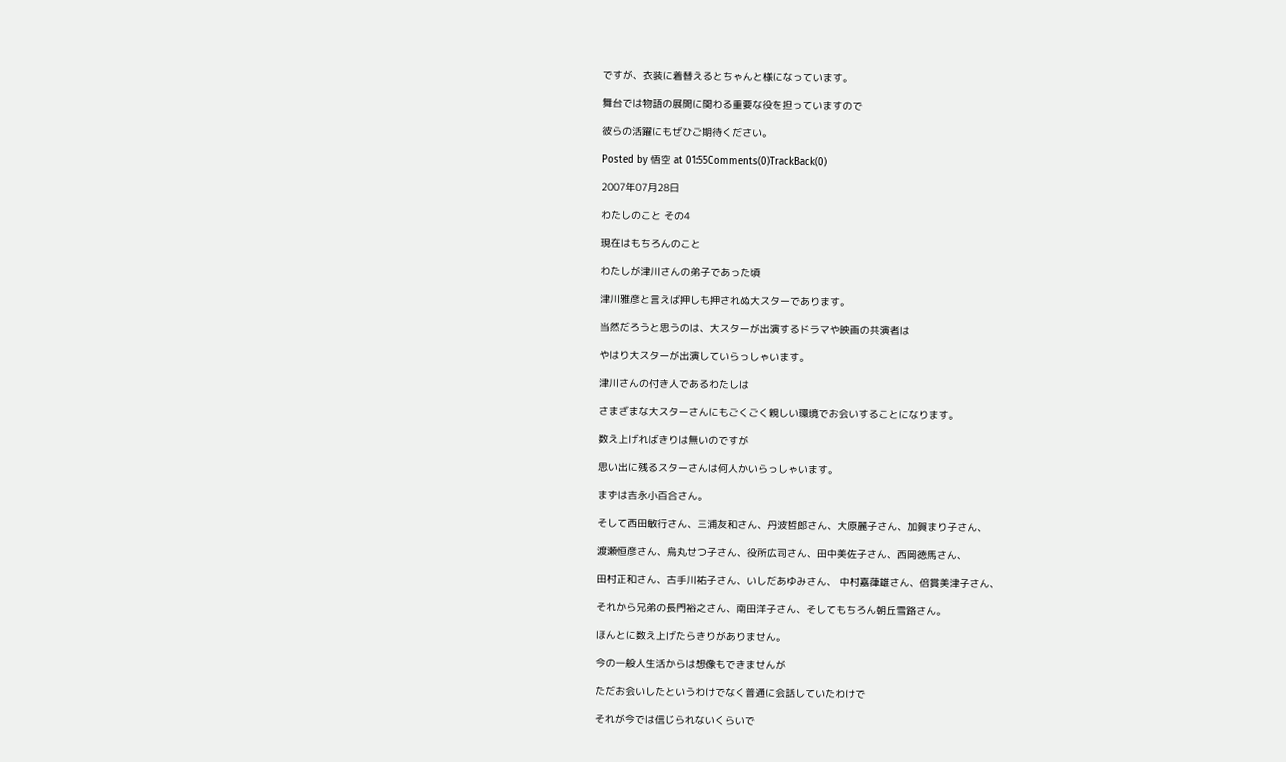ですが、衣装に着替えるとちゃんと様になっています。

舞台では物語の展開に関わる重要な役を担っていますので

彼らの活躍にもぜひご期待ください。

Posted by 悟空 at 01:55Comments(0)TrackBack(0)

2007年07月28日

わたしのこと その4

現在はもちろんのこと

わたしが津川さんの弟子であった頃

津川雅彦と言えば押しも押されぬ大スターであります。

当然だろうと思うのは、大スターが出演するドラマや映画の共演者は

やはり大スターが出演していらっしゃいます。

津川さんの付き人であるわたしは

さまざまな大スターさんにもごくごく親しい環境でお会いすることになります。

数え上げればきりは無いのですが

思い出に残るスターさんは何人かいらっしゃいます。

まずは吉永小百合さん。

そして西田敏行さん、三浦友和さん、丹波哲郎さん、大原麗子さん、加賀まり子さん、

渡瀬恒彦さん、烏丸せつ子さん、役所広司さん、田中美佐子さん、西岡徳馬さん、

田村正和さん、古手川祐子さん、いしだあゆみさん、 中村嘉葎雄さん、倍賞美津子さん、

それから兄弟の長門裕之さん、南田洋子さん、そしてもちろん朝丘雪路さん。

ほんとに数え上げたらきりがありません。

今の一般人生活からは想像もできませんが

ただお会いしたというわけでなく普通に会話していたわけで

それが今では信じられないくらいで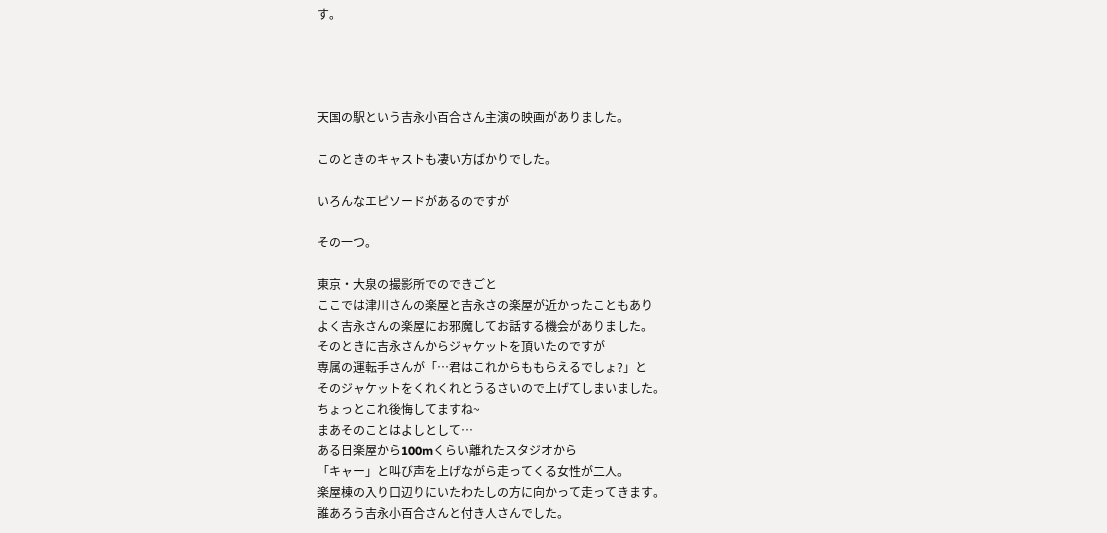す。




天国の駅という吉永小百合さん主演の映画がありました。

このときのキャストも凄い方ばかりでした。

いろんなエピソードがあるのですが

その一つ。

東京・大泉の撮影所でのできごと
ここでは津川さんの楽屋と吉永さの楽屋が近かったこともあり
よく吉永さんの楽屋にお邪魔してお話する機会がありました。
そのときに吉永さんからジャケットを頂いたのですが
専属の運転手さんが「…君はこれからももらえるでしょ?」と
そのジャケットをくれくれとうるさいので上げてしまいました。
ちょっとこれ後悔してますね~
まあそのことはよしとして…
ある日楽屋から100mくらい離れたスタジオから
「キャー」と叫び声を上げながら走ってくる女性が二人。
楽屋棟の入り口辺りにいたわたしの方に向かって走ってきます。
誰あろう吉永小百合さんと付き人さんでした。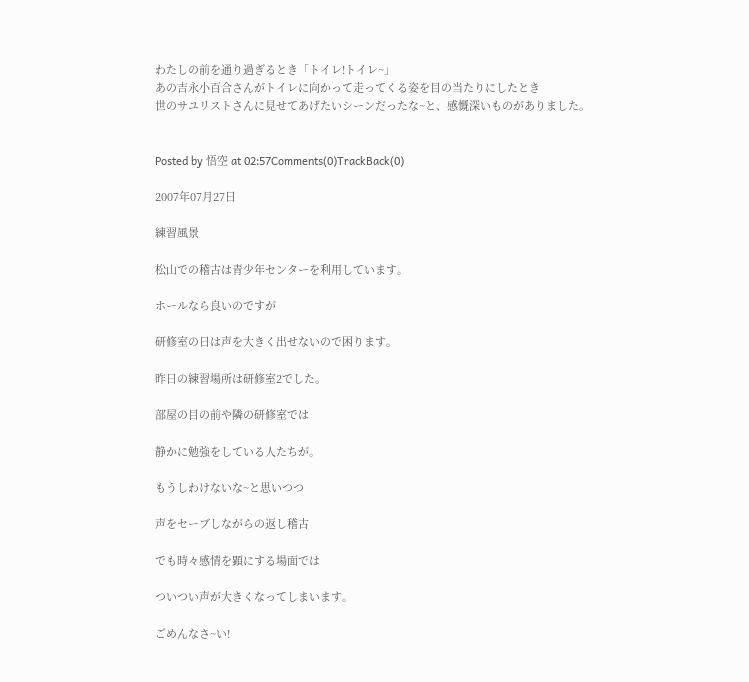わたしの前を通り過ぎるとき「トイレ!トイレ~」
あの吉永小百合さんがトイレに向かって走ってくる姿を目の当たりにしたとき
世のサユリストさんに見せてあげたいシーンだったな~と、感慨深いものがありました。


Posted by 悟空 at 02:57Comments(0)TrackBack(0)

2007年07月27日

練習風景

松山での稽古は青少年センターを利用しています。

ホールなら良いのですが

研修室の日は声を大きく出せないので困ります。

昨日の練習場所は研修室2でした。

部屋の目の前や隣の研修室では

静かに勉強をしている人たちが。

もうしわけないな~と思いつつ

声をセーブしながらの返し稽古

でも時々感情を顕にする場面では

ついつい声が大きくなってしまいます。

ごめんなさ~い!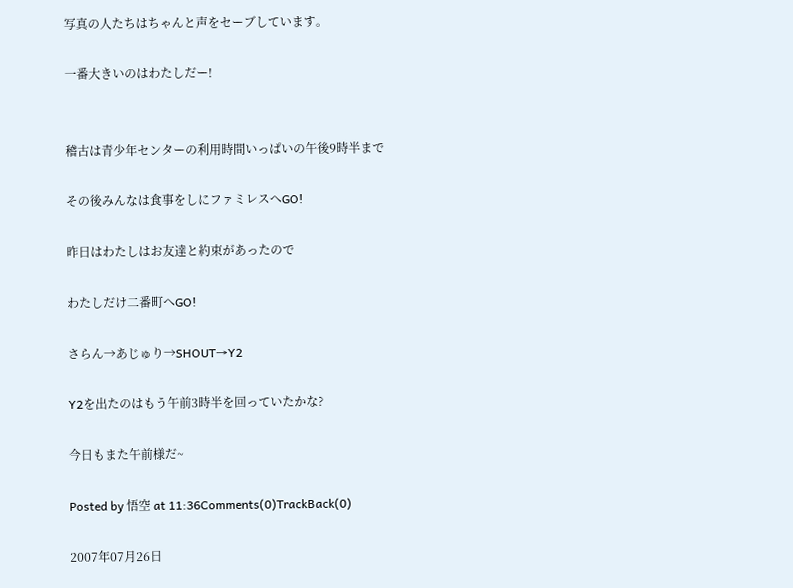写真の人たちはちゃんと声をセーブしています。

一番大きいのはわたしだー!


稽古は青少年センターの利用時間いっぱいの午後9時半まで

その後みんなは食事をしにファミレスへGO!

昨日はわたしはお友達と約束があったので

わたしだけ二番町へGO!

さらん→あじゅり→SHOUT→Y2

Y2を出たのはもう午前3時半を回っていたかな?

今日もまた午前様だ~

Posted by 悟空 at 11:36Comments(0)TrackBack(0)

2007年07月26日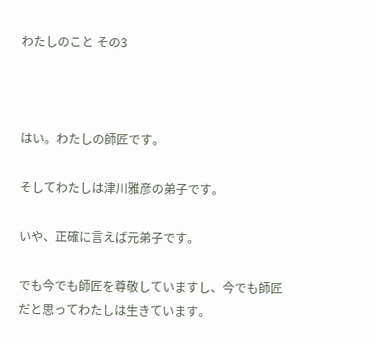わたしのこと その3



はい。わたしの師匠です。

そしてわたしは津川雅彦の弟子です。

いや、正確に言えば元弟子です。

でも今でも師匠を尊敬していますし、今でも師匠だと思ってわたしは生きています。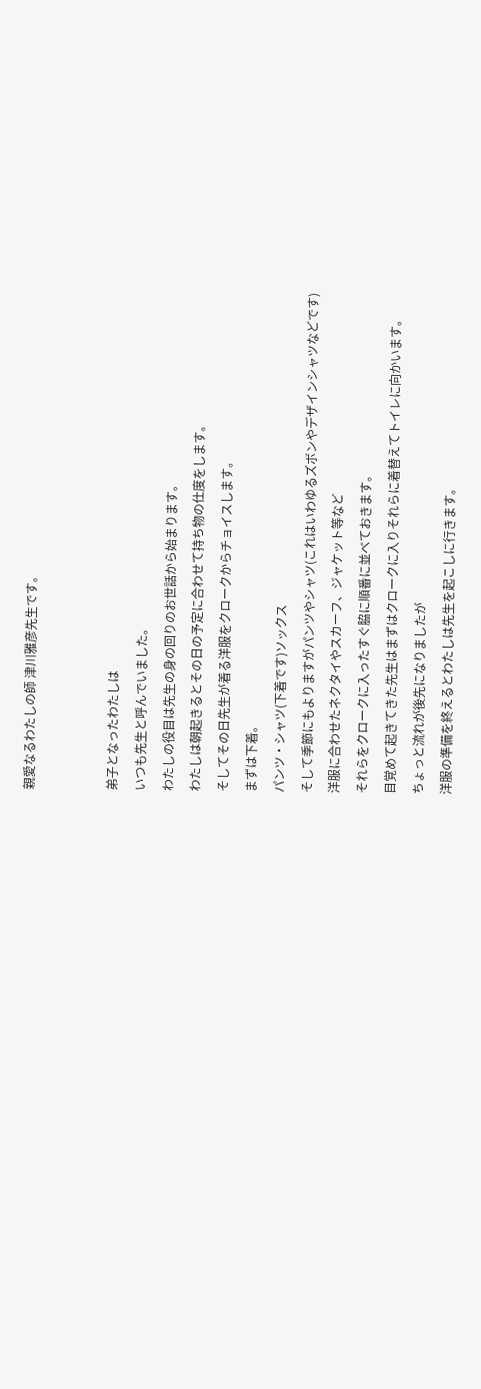親愛なるわたしの師 津川雅彦先生です。


弟子となったわたしは
いつも先生と呼んでいました。
わたしの役目は先生の身の回りのお世話から始まります。
わたしは朝起きるとその日の予定に合わせて持ち物の仕度をします。
そしてその日先生が着る洋服をクロークからチョイスします。
まずは下着。
パンツ・シャツ(下着です)ソックス
そして季節にもよりますがパンツやシャツ(これはいわゆるズボンやデザインシャツなどです)
洋服に合わせたネクタイやスカーフ、ジャケット等など
それらをクロークに入ったすぐ脇に順番に並べておきます。
目覚めて起きてきた先生はまずはクロークに入りそれらに着替えてトイレに向かいます。
ちょっと流れが後先になりましたが
洋服の準備を終えるとわたしは先生を起こしに行きます。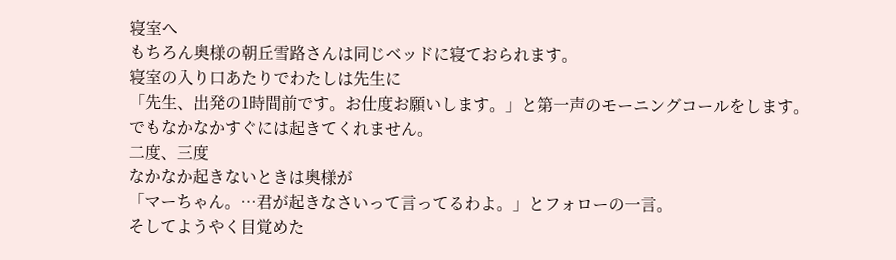寝室へ
もちろん奥様の朝丘雪路さんは同じベッドに寝ておられます。
寝室の入り口あたりでわたしは先生に
「先生、出発の1時間前です。お仕度お願いします。」と第一声のモーニングコールをします。
でもなかなかすぐには起きてくれません。
二度、三度
なかなか起きないときは奥様が
「マーちゃん。…君が起きなさいって言ってるわよ。」とフォローの一言。
そしてようやく目覚めた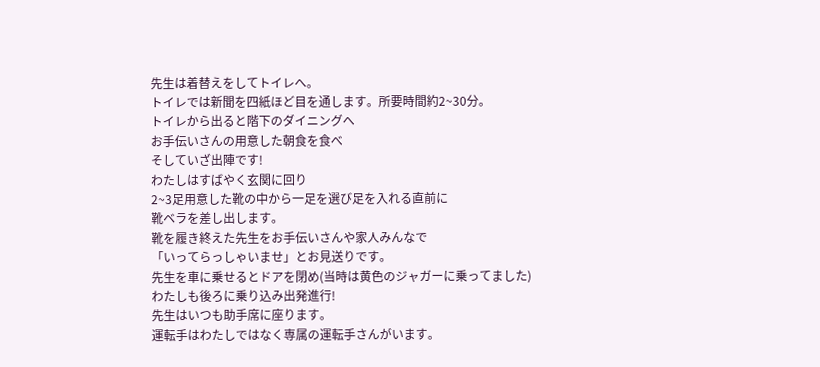先生は着替えをしてトイレへ。
トイレでは新聞を四紙ほど目を通します。所要時間約2~30分。
トイレから出ると階下のダイニングへ
お手伝いさんの用意した朝食を食べ
そしていざ出陣です!
わたしはすばやく玄関に回り
2~3足用意した靴の中から一足を選び足を入れる直前に
靴ベラを差し出します。
靴を履き終えた先生をお手伝いさんや家人みんなで
「いってらっしゃいませ」とお見送りです。
先生を車に乗せるとドアを閉め(当時は黄色のジャガーに乗ってました)
わたしも後ろに乗り込み出発進行!
先生はいつも助手席に座ります。
運転手はわたしではなく専属の運転手さんがいます。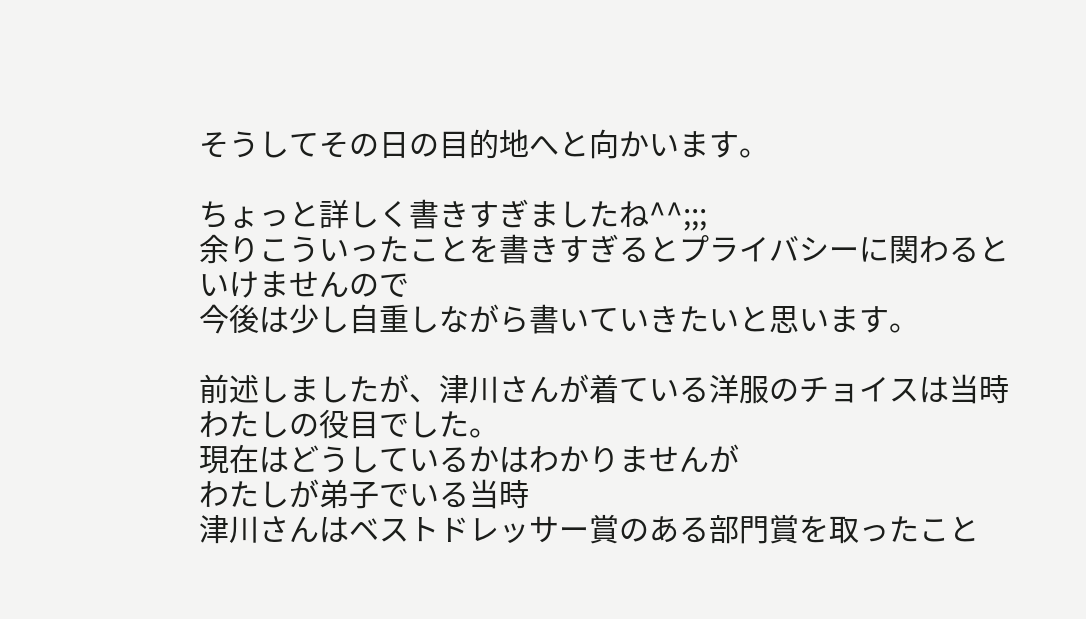そうしてその日の目的地へと向かいます。

ちょっと詳しく書きすぎましたね^^;;;
余りこういったことを書きすぎるとプライバシーに関わるといけませんので
今後は少し自重しながら書いていきたいと思います。

前述しましたが、津川さんが着ている洋服のチョイスは当時わたしの役目でした。
現在はどうしているかはわかりませんが
わたしが弟子でいる当時
津川さんはベストドレッサー賞のある部門賞を取ったこと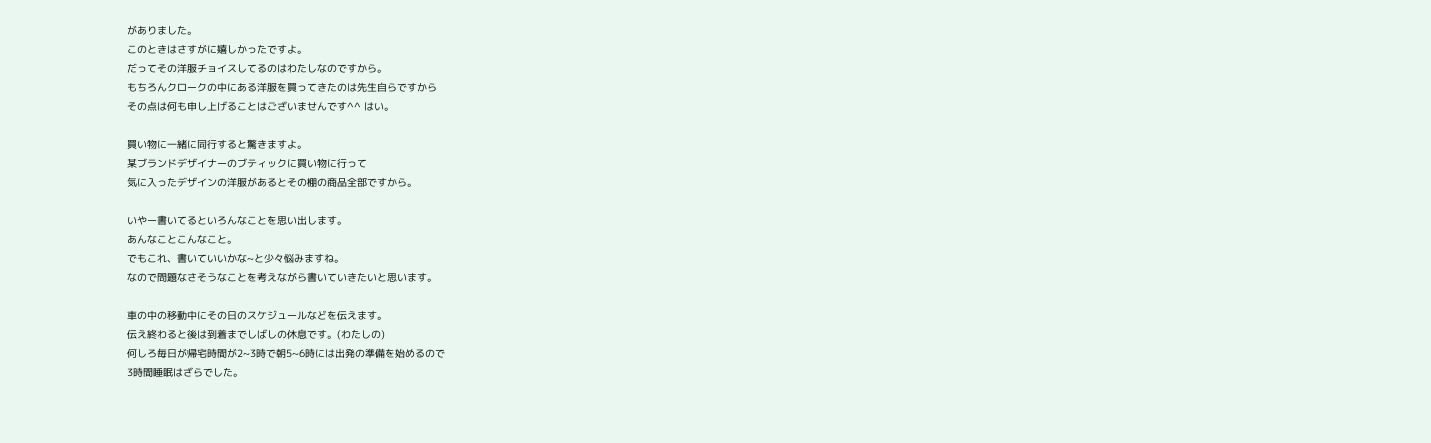がありました。
このときはさすがに嬉しかったですよ。
だってその洋服チョイスしてるのはわたしなのですから。
もちろんクロークの中にある洋服を買ってきたのは先生自らですから
その点は何も申し上げることはございませんです^^ はい。

買い物に一緒に同行すると驚きますよ。
某ブランドデザイナーのブティックに買い物に行って
気に入ったデザインの洋服があるとその棚の商品全部ですから。

いやー書いてるといろんなことを思い出します。
あんなことこんなこと。
でもこれ、書いていいかな~と少々悩みますね。
なので問題なさそうなことを考えながら書いていきたいと思います。

車の中の移動中にその日のスケジュールなどを伝えます。
伝え終わると後は到着までしばしの休息です。(わたしの)
何しろ毎日が帰宅時間が2~3時で朝5~6時には出発の準備を始めるので
3時間睡眠はざらでした。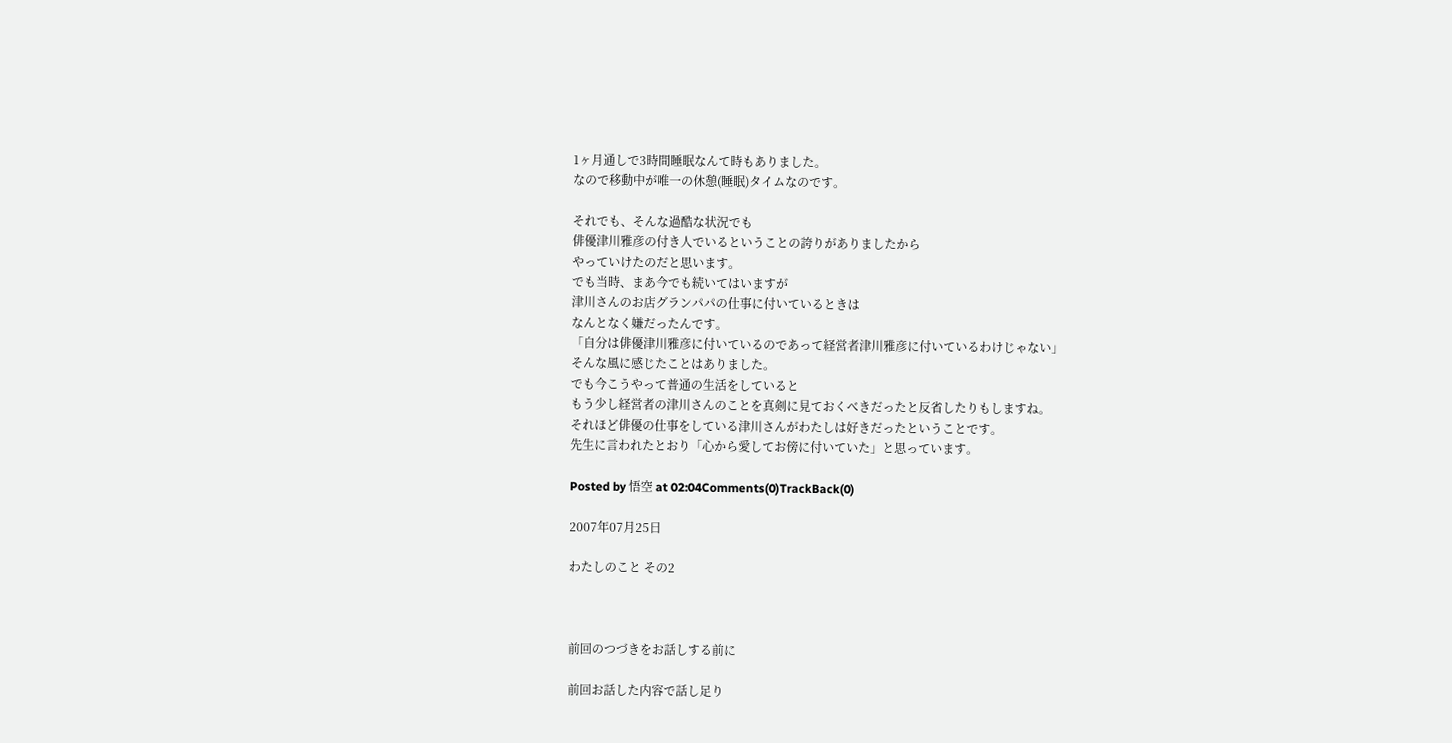1ヶ月通しで3時間睡眠なんて時もありました。
なので移動中が唯一の休憩(睡眠)タイムなのです。

それでも、そんな過酷な状況でも
俳優津川雅彦の付き人でいるということの誇りがありましたから
やっていけたのだと思います。
でも当時、まあ今でも続いてはいますが
津川さんのお店グランパパの仕事に付いているときは
なんとなく嫌だったんです。
「自分は俳優津川雅彦に付いているのであって経営者津川雅彦に付いているわけじゃない」
そんな風に感じたことはありました。
でも今こうやって普通の生活をしていると
もう少し経営者の津川さんのことを真剣に見ておくべきだったと反省したりもしますね。
それほど俳優の仕事をしている津川さんがわたしは好きだったということです。
先生に言われたとおり「心から愛してお傍に付いていた」と思っています。

Posted by 悟空 at 02:04Comments(0)TrackBack(0)

2007年07月25日

わたしのこと その2



前回のつづきをお話しする前に

前回お話した内容で話し足り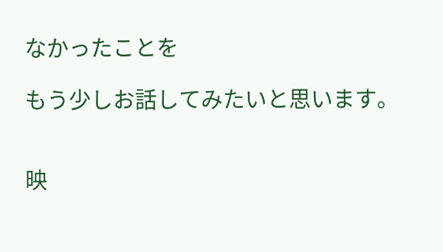なかったことを

もう少しお話してみたいと思います。


映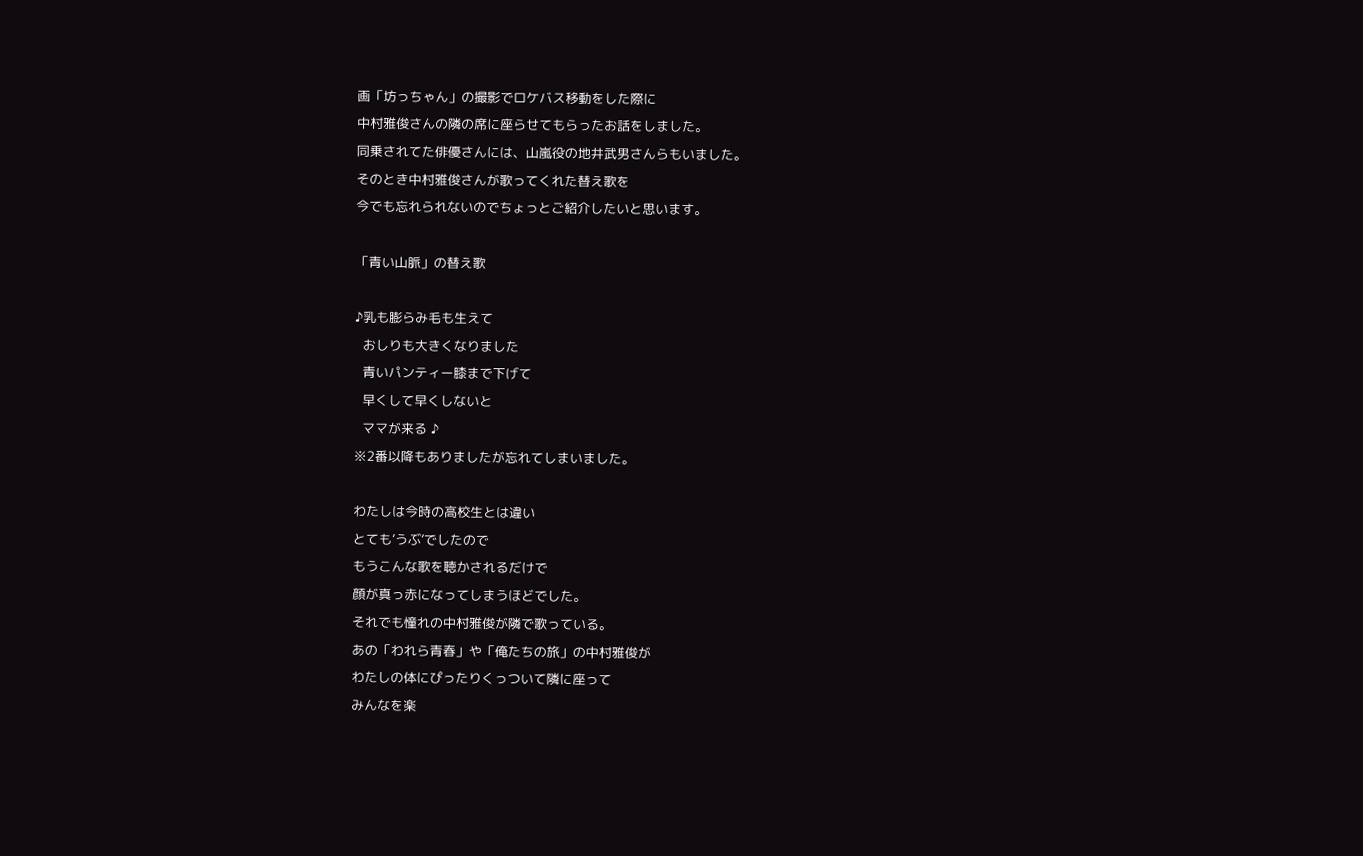画「坊っちゃん」の撮影でロケバス移動をした際に
中村雅俊さんの隣の席に座らせてもらったお話をしました。
同乗されてた俳優さんには、山嵐役の地井武男さんらもいました。
そのとき中村雅俊さんが歌ってくれた替え歌を
今でも忘れられないのでちょっとご紹介したいと思います。

「青い山脈」の替え歌

♪乳も膨らみ毛も生えて
  おしりも大きくなりました
  青いパンティー膝まで下げて
  早くして早くしないと
  ママが来る ♪
※2番以降もありましたが忘れてしまいました。

わたしは今時の高校生とは違い
とても’うぶ’でしたので
もうこんな歌を聴かされるだけで
顔が真っ赤になってしまうほどでした。
それでも憧れの中村雅俊が隣で歌っている。
あの「われら青春」や「俺たちの旅」の中村雅俊が
わたしの体にぴったりくっついて隣に座って
みんなを楽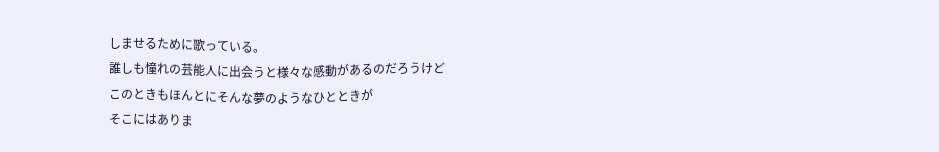しませるために歌っている。
誰しも憧れの芸能人に出会うと様々な感動があるのだろうけど
このときもほんとにそんな夢のようなひとときが
そこにはありま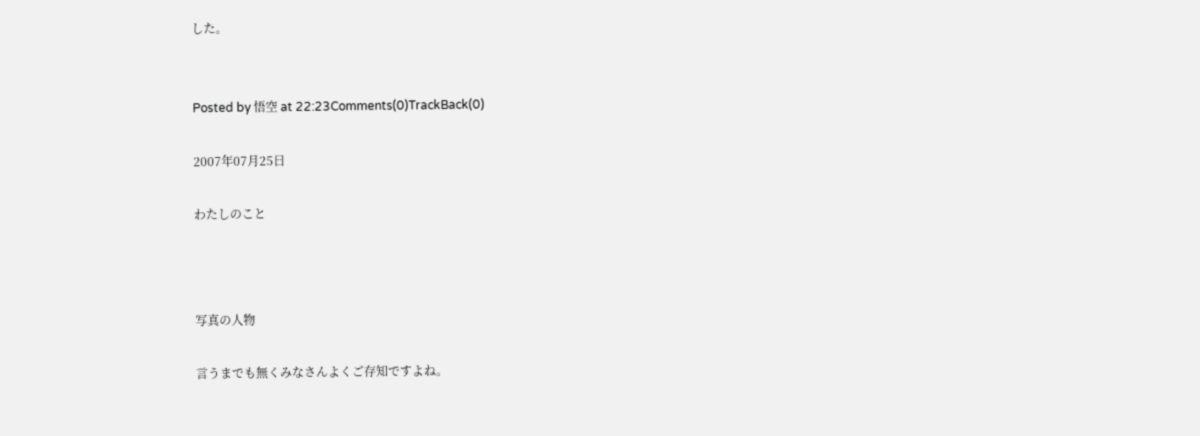した。


Posted by 悟空 at 22:23Comments(0)TrackBack(0)

2007年07月25日

わたしのこと



写真の人物

言うまでも無くみなさんよくご存知ですよね。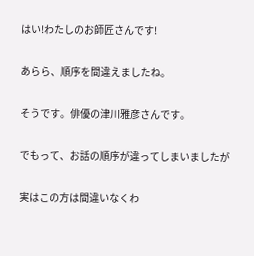はい!わたしのお師匠さんです!

あらら、順序を間違えましたね。

そうです。俳優の津川雅彦さんです。

でもって、お話の順序が違ってしまいましたが

実はこの方は間違いなくわ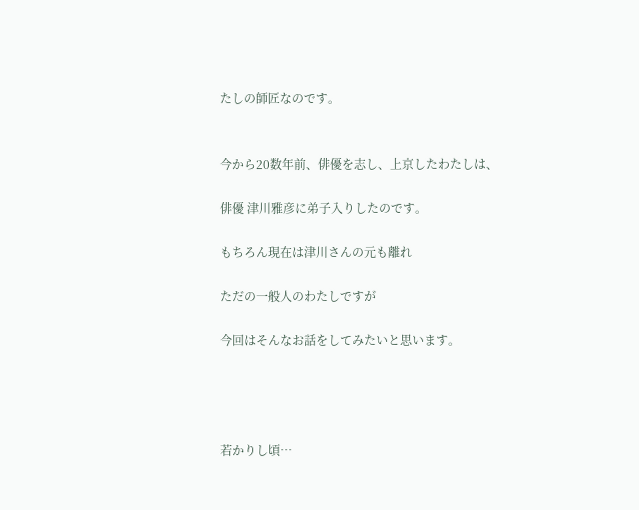たしの師匠なのです。


今から20数年前、俳優を志し、上京したわたしは、

俳優 津川雅彦に弟子入りしたのです。

もちろん現在は津川さんの元も離れ

ただの一般人のわたしですが

今回はそんなお話をしてみたいと思います。




若かりし頃…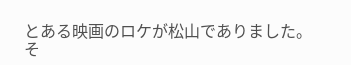とある映画のロケが松山でありました。
そ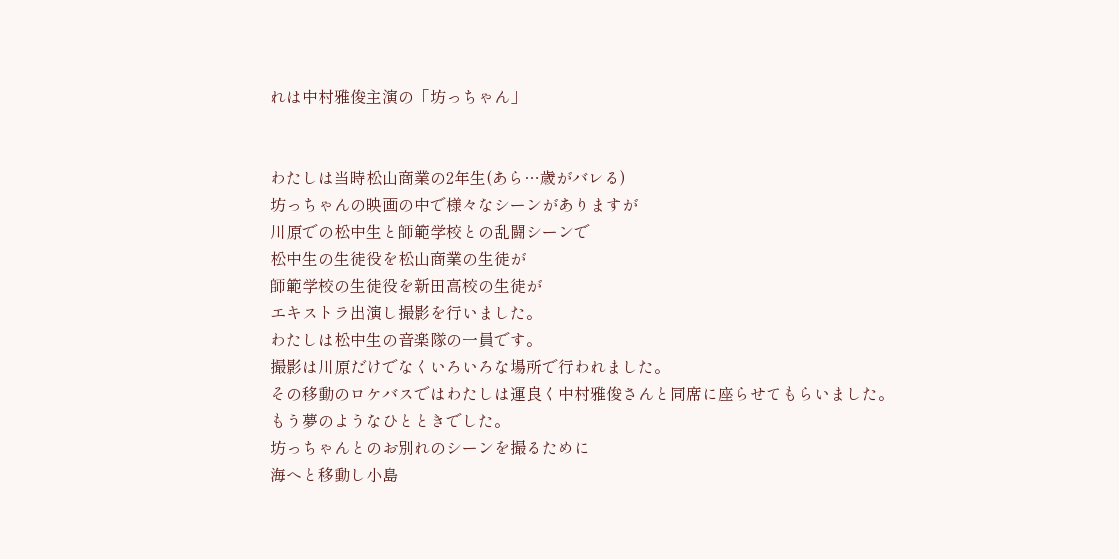れは中村雅俊主演の「坊っちゃん」


わたしは当時松山商業の2年生(あら…歳がバレる)
坊っちゃんの映画の中で様々なシーンがありますが
川原での松中生と師範学校との乱闘シーンで
松中生の生徒役を松山商業の生徒が
師範学校の生徒役を新田高校の生徒が
エキストラ出演し撮影を行いました。
わたしは松中生の音楽隊の一員です。
撮影は川原だけでなくいろいろな場所で行われました。
その移動のロケバスではわたしは運良く中村雅俊さんと同席に座らせてもらいました。
もう夢のようなひとときでした。
坊っちゃんとのお別れのシーンを撮るために
海へと移動し小島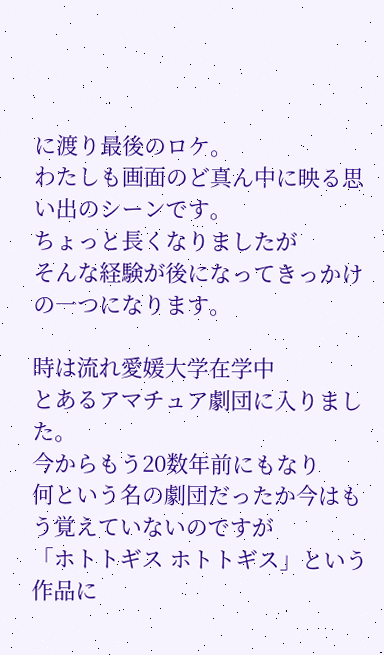に渡り最後のロケ。
わたしも画面のど真ん中に映る思い出のシーンです。
ちょっと長くなりましたが
そんな経験が後になってきっかけの一つになります。

時は流れ愛媛大学在学中
とあるアマチュア劇団に入りました。
今からもう20数年前にもなり
何という名の劇団だったか今はもう覚えていないのですが
「ホトトギス ホトトギス」という作品に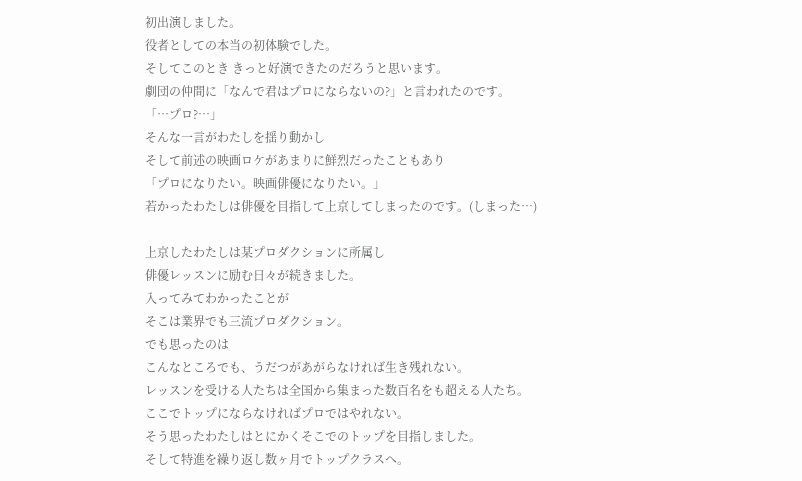初出演しました。
役者としての本当の初体験でした。
そしてこのとき きっと好演できたのだろうと思います。
劇団の仲間に「なんで君はプロにならないの?」と言われたのです。
「…プロ?…」
そんな一言がわたしを揺り動かし
そして前述の映画ロケがあまりに鮮烈だったこともあり
「プロになりたい。映画俳優になりたい。」
若かったわたしは俳優を目指して上京してしまったのです。(しまった…)

上京したわたしは某プロダクションに所属し
俳優レッスンに励む日々が続きました。
入ってみてわかったことが
そこは業界でも三流プロダクション。
でも思ったのは
こんなところでも、うだつがあがらなければ生き残れない。
レッスンを受ける人たちは全国から集まった数百名をも超える人たち。
ここでトップにならなければプロではやれない。
そう思ったわたしはとにかくそこでのトップを目指しました。
そして特進を繰り返し数ヶ月でトップクラスへ。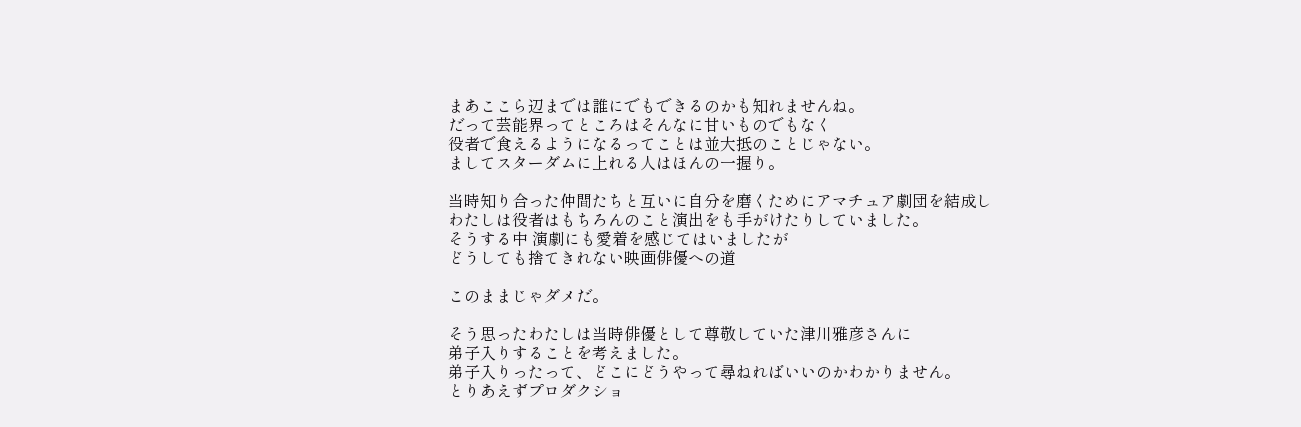まあここら辺までは誰にでもできるのかも知れませんね。
だって芸能界ってところはそんなに甘いものでもなく
役者で食えるようになるってことは並大抵のことじゃない。
ましてスターダムに上れる人はほんの一握り。

当時知り合った仲間たちと互いに自分を磨くためにアマチュア劇団を結成し
わたしは役者はもちろんのこと演出をも手がけたりしていました。
そうする中 演劇にも愛着を感じてはいましたが
どうしても捨てきれない映画俳優への道

このままじゃダメだ。

そう思ったわたしは当時俳優として尊敬していた津川雅彦さんに
弟子入りすることを考えました。
弟子入りったって、どこにどうやって尋ねればいいのかわかりません。
とりあえずプロダクショ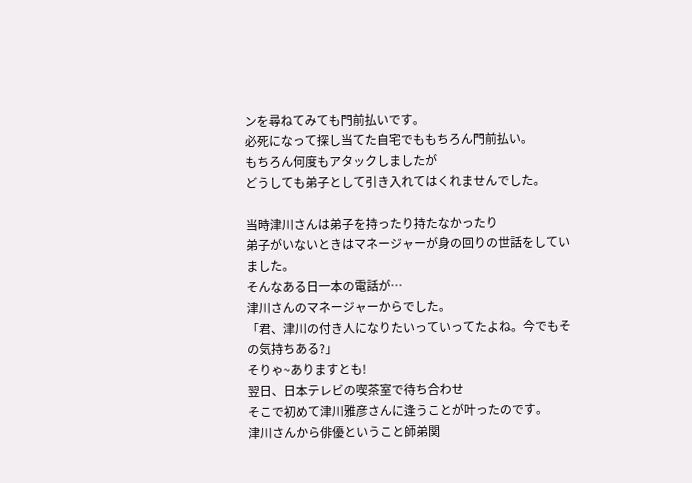ンを尋ねてみても門前払いです。
必死になって探し当てた自宅でももちろん門前払い。
もちろん何度もアタックしましたが
どうしても弟子として引き入れてはくれませんでした。

当時津川さんは弟子を持ったり持たなかったり
弟子がいないときはマネージャーが身の回りの世話をしていました。
そんなある日一本の電話が…
津川さんのマネージャーからでした。
「君、津川の付き人になりたいっていってたよね。今でもその気持ちある?」
そりゃ~ありますとも!
翌日、日本テレビの喫茶室で待ち合わせ
そこで初めて津川雅彦さんに逢うことが叶ったのです。
津川さんから俳優ということ師弟関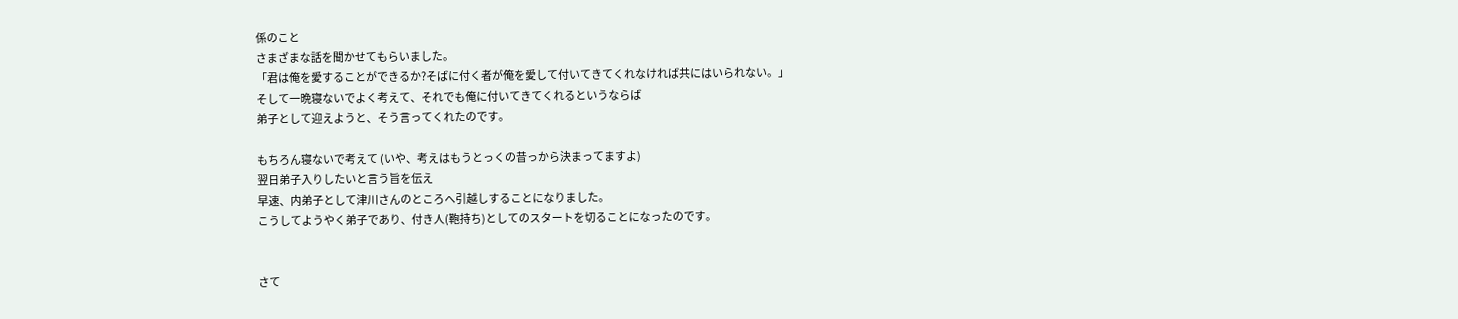係のこと
さまざまな話を聞かせてもらいました。
「君は俺を愛することができるか?そばに付く者が俺を愛して付いてきてくれなければ共にはいられない。」
そして一晩寝ないでよく考えて、それでも俺に付いてきてくれるというならば
弟子として迎えようと、そう言ってくれたのです。

もちろん寝ないで考えて (いや、考えはもうとっくの昔っから決まってますよ)
翌日弟子入りしたいと言う旨を伝え
早速、内弟子として津川さんのところへ引越しすることになりました。
こうしてようやく弟子であり、付き人(鞄持ち)としてのスタートを切ることになったのです。


さて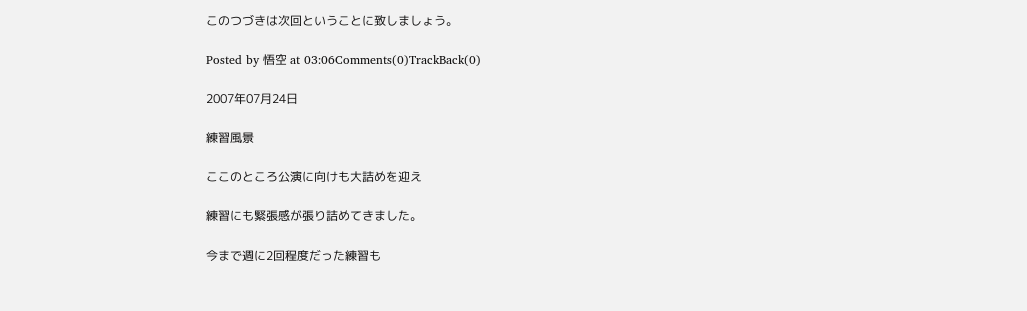このつづきは次回ということに致しましょう。

Posted by 悟空 at 03:06Comments(0)TrackBack(0)

2007年07月24日

練習風景

ここのところ公演に向けも大詰めを迎え

練習にも緊張感が張り詰めてきました。

今まで週に2回程度だった練習も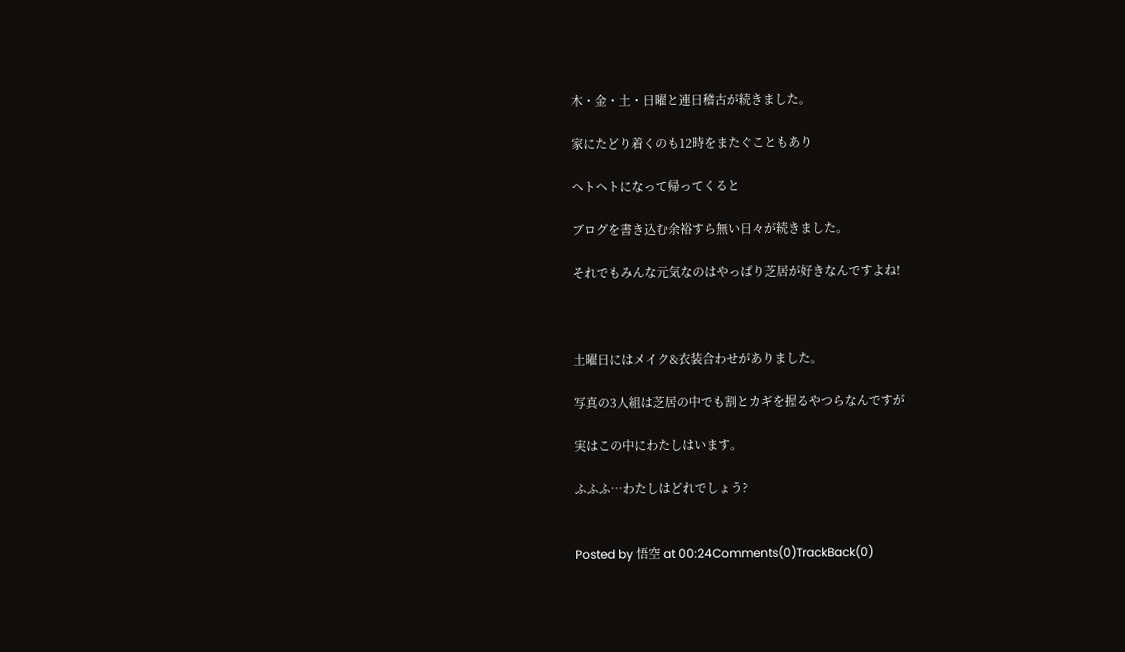木・金・土・日曜と連日稽古が続きました。

家にたどり着くのも12時をまたぐこともあり

ヘトヘトになって帰ってくると

ブログを書き込む余裕すら無い日々が続きました。

それでもみんな元気なのはやっぱり芝居が好きなんですよね!



土曜日にはメイク&衣装合わせがありました。

写真の3人組は芝居の中でも割とカギを握るやつらなんですが

実はこの中にわたしはいます。

ふふふ…わたしはどれでしょう?


Posted by 悟空 at 00:24Comments(0)TrackBack(0)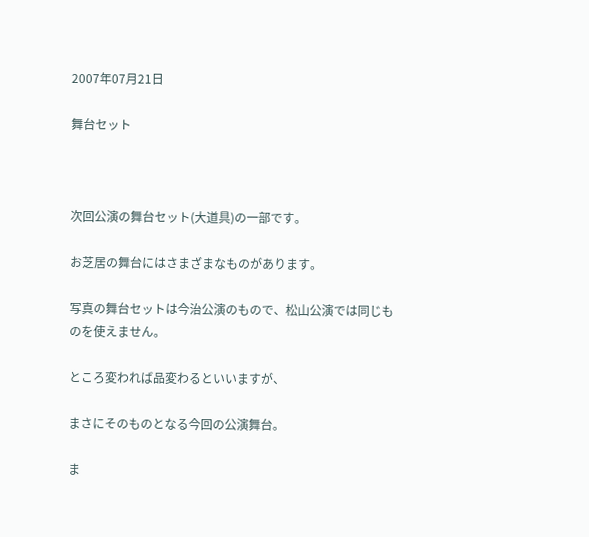2007年07月21日

舞台セット



次回公演の舞台セット(大道具)の一部です。

お芝居の舞台にはさまざまなものがあります。

写真の舞台セットは今治公演のもので、松山公演では同じものを使えません。

ところ変われば品変わるといいますが、

まさにそのものとなる今回の公演舞台。

ま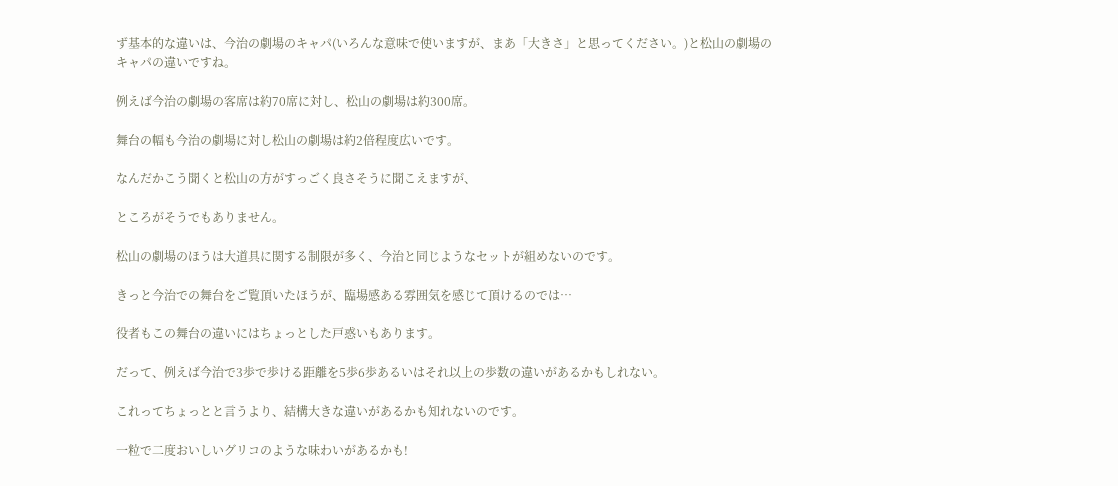ず基本的な違いは、今治の劇場のキャパ(いろんな意味で使いますが、まあ「大きさ」と思ってください。)と松山の劇場のキャパの違いですね。

例えば今治の劇場の客席は約70席に対し、松山の劇場は約300席。

舞台の幅も今治の劇場に対し松山の劇場は約2倍程度広いです。

なんだかこう聞くと松山の方がすっごく良さそうに聞こえますが、

ところがそうでもありません。

松山の劇場のほうは大道具に関する制限が多く、今治と同じようなセットが組めないのです。

きっと今治での舞台をご覧頂いたほうが、臨場感ある雰囲気を感じて頂けるのでは…

役者もこの舞台の違いにはちょっとした戸惑いもあります。

だって、例えば今治で3歩で歩ける距離を5歩6歩あるいはそれ以上の歩数の違いがあるかもしれない。

これってちょっとと言うより、結構大きな違いがあるかも知れないのです。

一粒で二度おいしいグリコのような味わいがあるかも!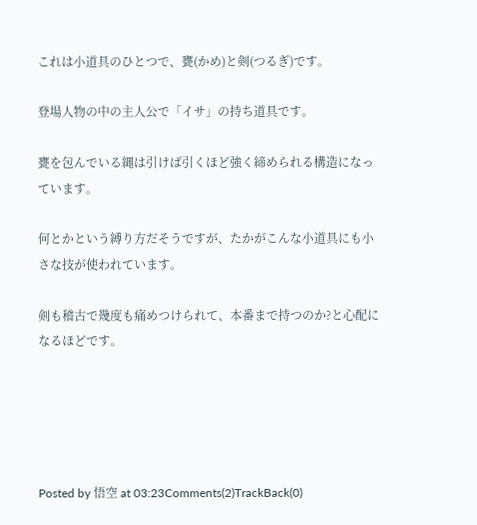これは小道具のひとつで、甕(かめ)と剣(つるぎ)です。

登場人物の中の主人公で「イサ」の持ち道具です。

甕を包んでいる縄は引けば引くほど強く締められる構造になっています。

何とかという縛り方だそうですが、たかがこんな小道具にも小さな技が使われています。

剣も稽古で幾度も痛めつけられて、本番まで持つのか?と心配になるほどです。





Posted by 悟空 at 03:23Comments(2)TrackBack(0)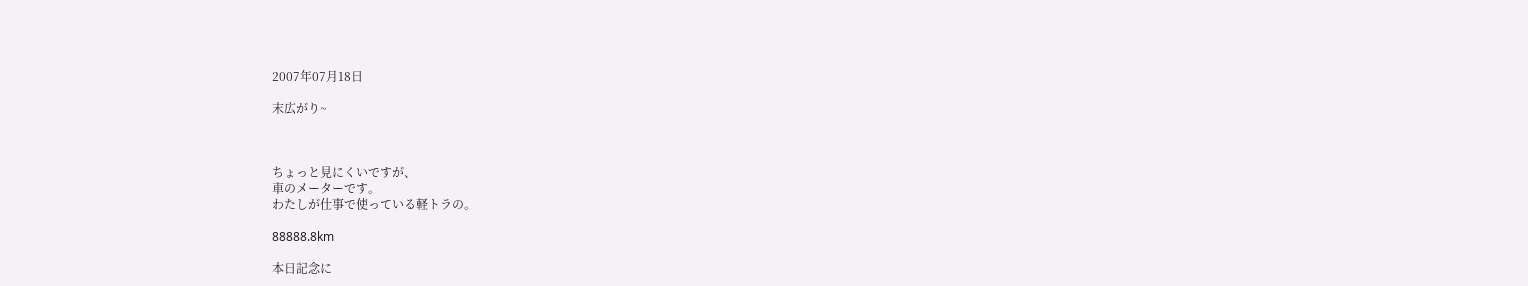2007年07月18日

末広がり~



ちょっと見にくいですが、
車のメーターです。
わたしが仕事で使っている軽トラの。

88888.8km

本日記念に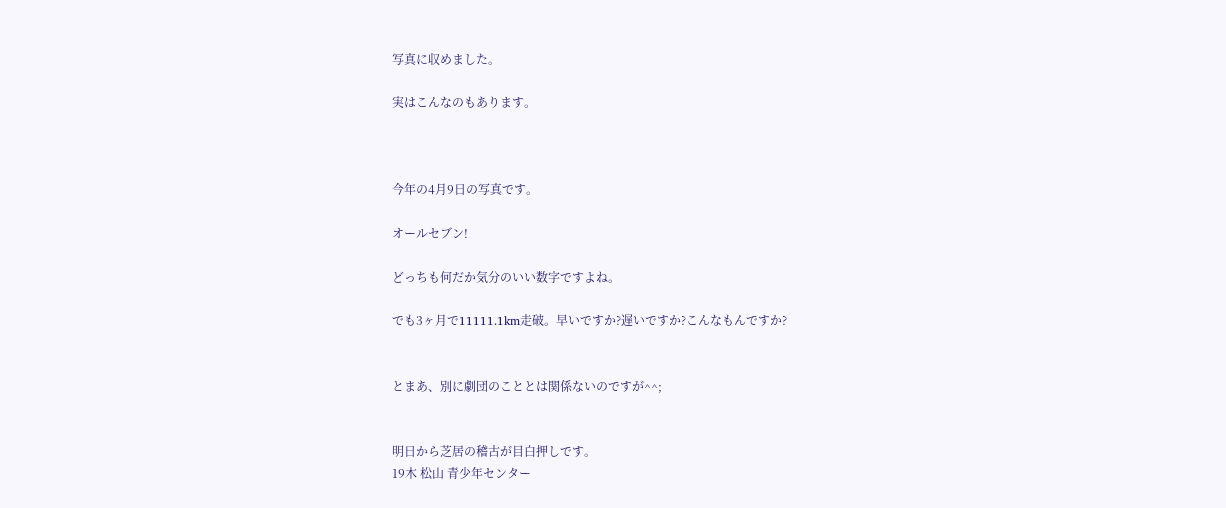写真に収めました。

実はこんなのもあります。



今年の4月9日の写真です。

オールセブン!

どっちも何だか気分のいい数字ですよね。

でも3ヶ月で11111.1km走破。早いですか?遅いですか?こんなもんですか?


とまあ、別に劇団のこととは関係ないのですが^^;


明日から芝居の稽古が目白押しです。
19木 松山 青少年センター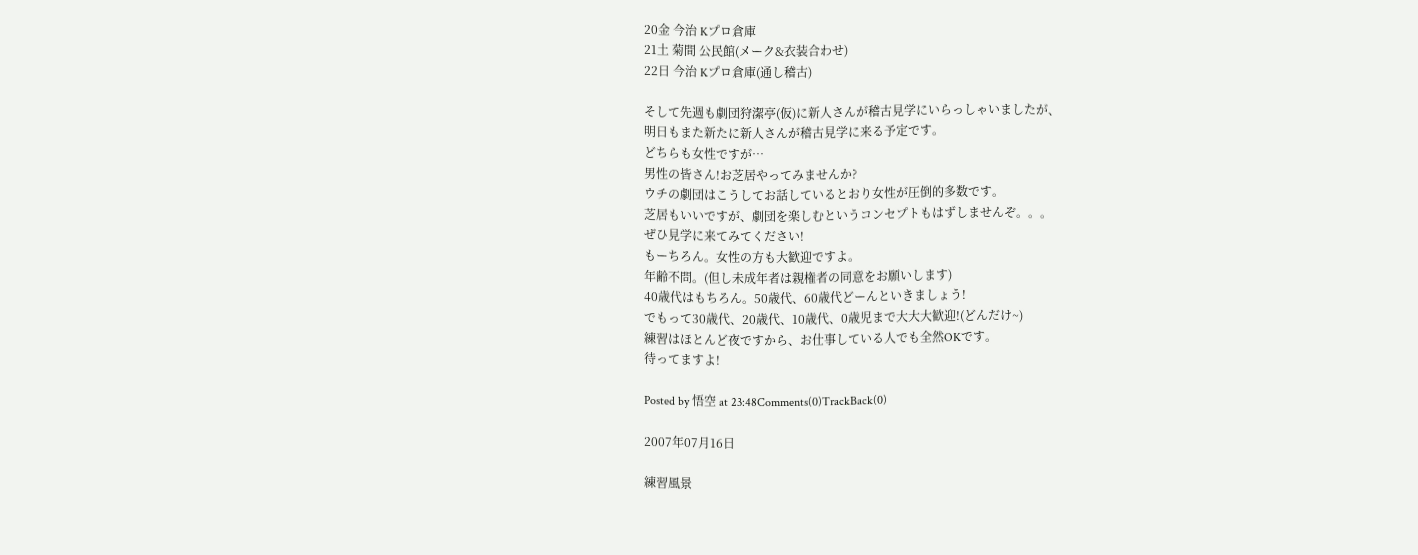20金 今治 Kプロ倉庫
21土 菊間 公民館(メーク&衣装合わせ)
22日 今治 Kプロ倉庫(通し稽古)

そして先週も劇団狩潔亭(仮)に新人さんが稽古見学にいらっしゃいましたが、
明日もまた新たに新人さんが稽古見学に来る予定です。
どちらも女性ですが…
男性の皆さん!お芝居やってみませんか?
ウチの劇団はこうしてお話しているとおり女性が圧倒的多数です。
芝居もいいですが、劇団を楽しむというコンセプトもはずしませんぞ。。。
ぜひ見学に来てみてください!
もーちろん。女性の方も大歓迎ですよ。
年齢不問。(但し未成年者は親権者の同意をお願いします)
40歳代はもちろん。50歳代、60歳代どーんといきましょう!
でもって30歳代、20歳代、10歳代、0歳児まで大大大歓迎!(どんだけ~)
練習はほとんど夜ですから、お仕事している人でも全然OKです。
待ってますよ!

Posted by 悟空 at 23:48Comments(0)TrackBack(0)

2007年07月16日

練習風景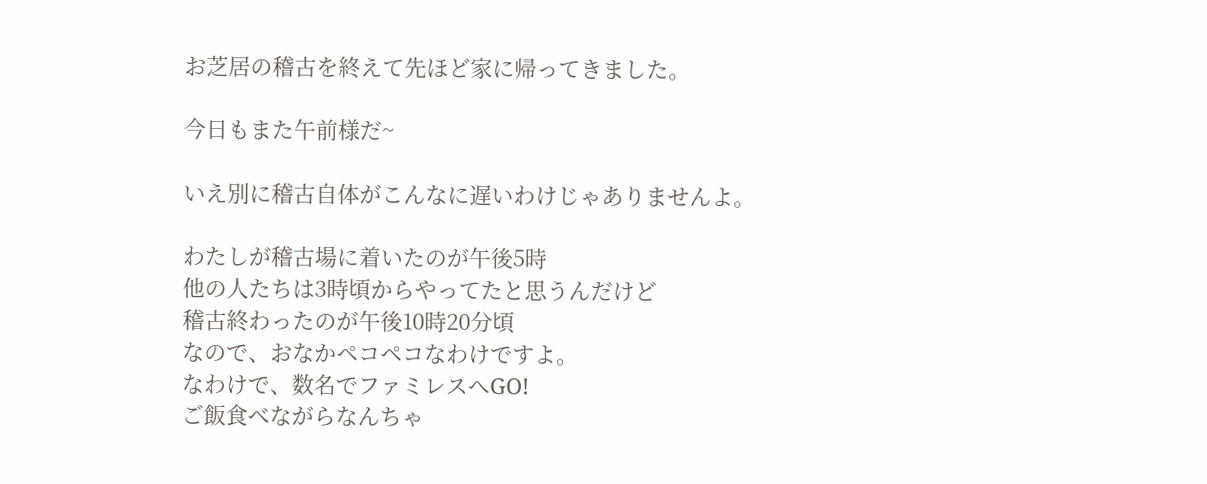お芝居の稽古を終えて先ほど家に帰ってきました。

今日もまた午前様だ~

いえ別に稽古自体がこんなに遅いわけじゃありませんよ。

わたしが稽古場に着いたのが午後5時
他の人たちは3時頃からやってたと思うんだけど
稽古終わったのが午後10時20分頃
なので、おなかペコペコなわけですよ。
なわけで、数名でファミレスへGO!
ご飯食べながらなんちゃ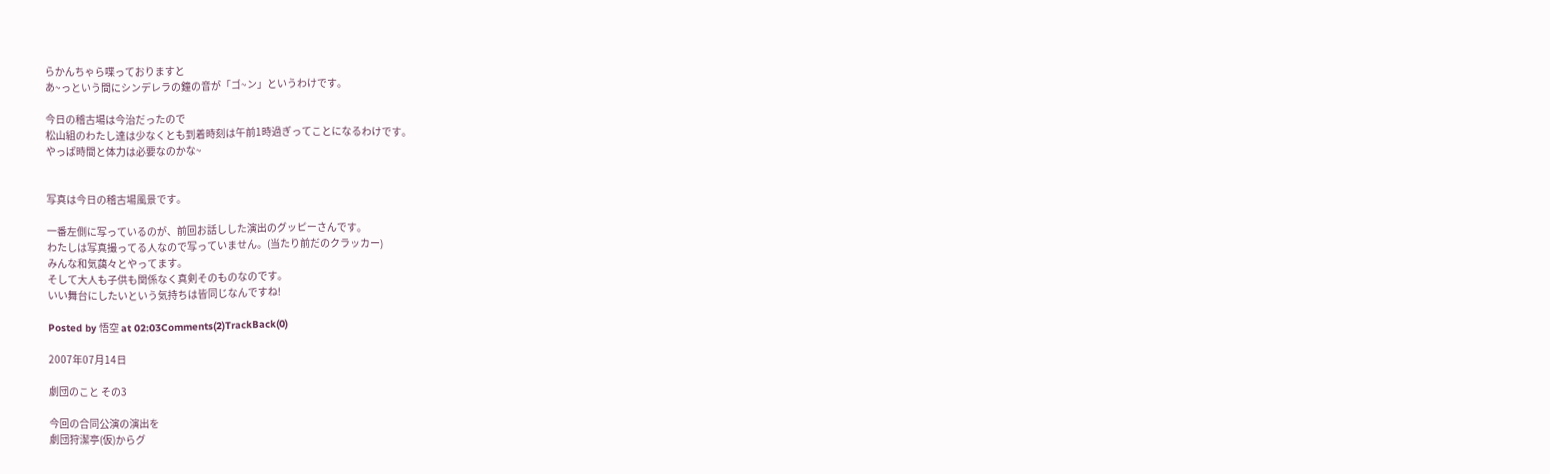らかんちゃら喋っておりますと
あ~っという間にシンデレラの鐘の音が「ゴ~ン」というわけです。

今日の稽古場は今治だったので
松山組のわたし達は少なくとも到着時刻は午前1時過ぎってことになるわけです。
やっぱ時間と体力は必要なのかな~


写真は今日の稽古場風景です。

一番左側に写っているのが、前回お話しした演出のグッピーさんです。
わたしは写真撮ってる人なので写っていません。(当たり前だのクラッカー)
みんな和気藹々とやってます。
そして大人も子供も関係なく真剣そのものなのです。
いい舞台にしたいという気持ちは皆同じなんですね!

Posted by 悟空 at 02:03Comments(2)TrackBack(0)

2007年07月14日

劇団のこと その3

今回の合同公演の演出を
劇団狩潔亭(仮)からグ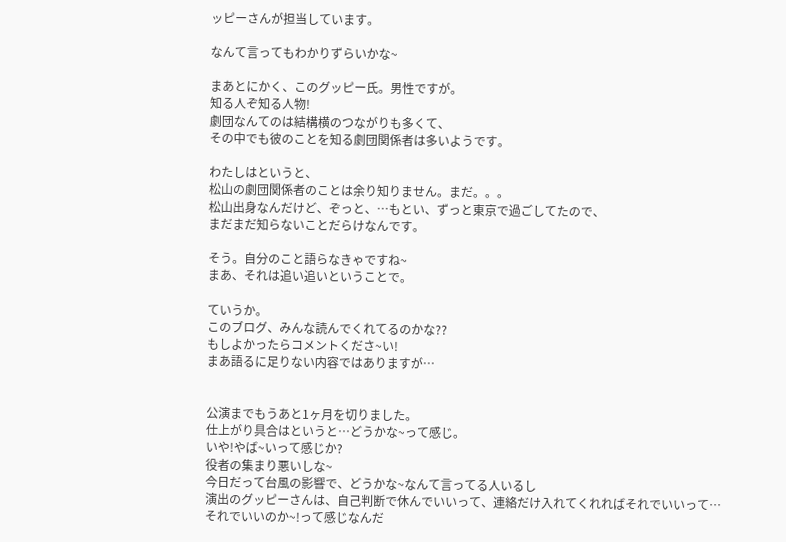ッピーさんが担当しています。

なんて言ってもわかりずらいかな~

まあとにかく、このグッピー氏。男性ですが。
知る人ぞ知る人物!
劇団なんてのは結構横のつながりも多くて、
その中でも彼のことを知る劇団関係者は多いようです。

わたしはというと、
松山の劇団関係者のことは余り知りません。まだ。。。
松山出身なんだけど、ぞっと、…もとい、ずっと東京で過ごしてたので、
まだまだ知らないことだらけなんです。

そう。自分のこと語らなきゃですね~
まあ、それは追い追いということで。

ていうか。
このブログ、みんな読んでくれてるのかな??
もしよかったらコメントくださ~い!
まあ語るに足りない内容ではありますが…


公演までもうあと1ヶ月を切りました。
仕上がり具合はというと…どうかな~って感じ。
いや!やば~いって感じか?
役者の集まり悪いしな~
今日だって台風の影響で、どうかな~なんて言ってる人いるし
演出のグッピーさんは、自己判断で休んでいいって、連絡だけ入れてくれればそれでいいって…
それでいいのか~!って感じなんだ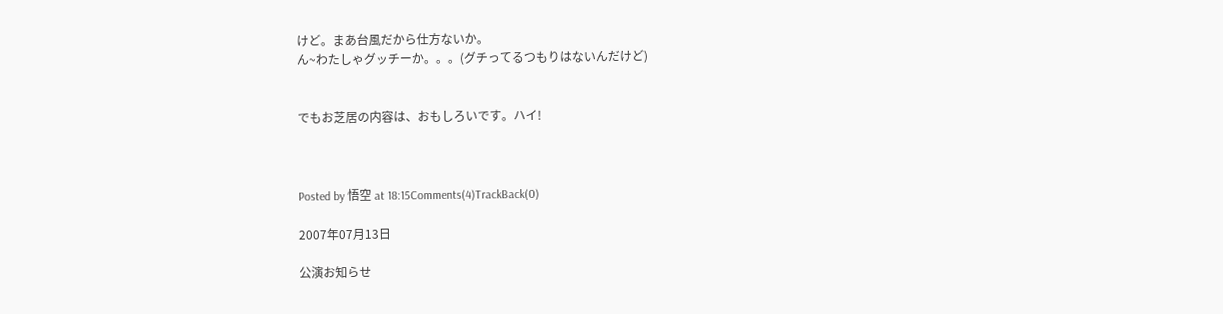けど。まあ台風だから仕方ないか。
ん~わたしゃグッチーか。。。(グチってるつもりはないんだけど)


でもお芝居の内容は、おもしろいです。ハイ!



Posted by 悟空 at 18:15Comments(4)TrackBack(0)

2007年07月13日

公演お知らせ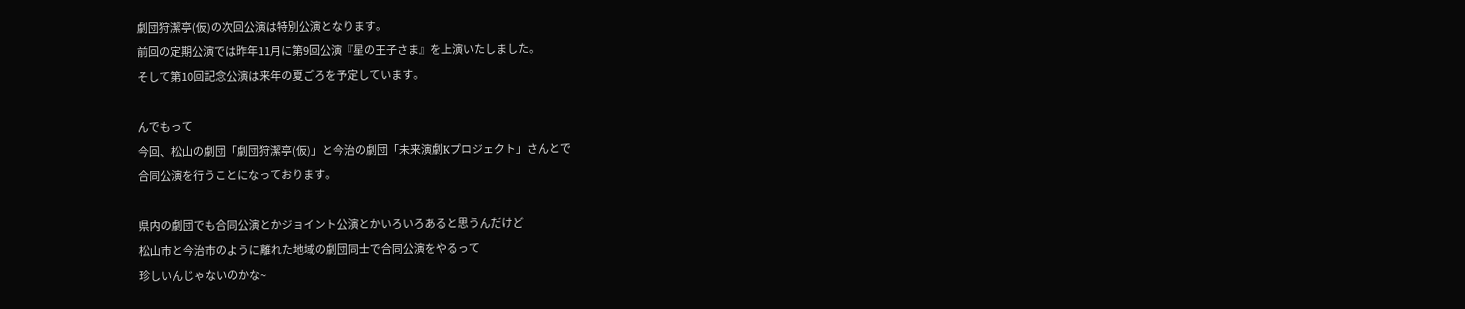劇団狩潔亭(仮)の次回公演は特別公演となります。
前回の定期公演では昨年11月に第9回公演『星の王子さま』を上演いたしました。
そして第10回記念公演は来年の夏ごろを予定しています。

んでもって
今回、松山の劇団「劇団狩潔亭(仮)」と今治の劇団「未来演劇Kプロジェクト」さんとで
合同公演を行うことになっております。

県内の劇団でも合同公演とかジョイント公演とかいろいろあると思うんだけど
松山市と今治市のように離れた地域の劇団同士で合同公演をやるって
珍しいんじゃないのかな~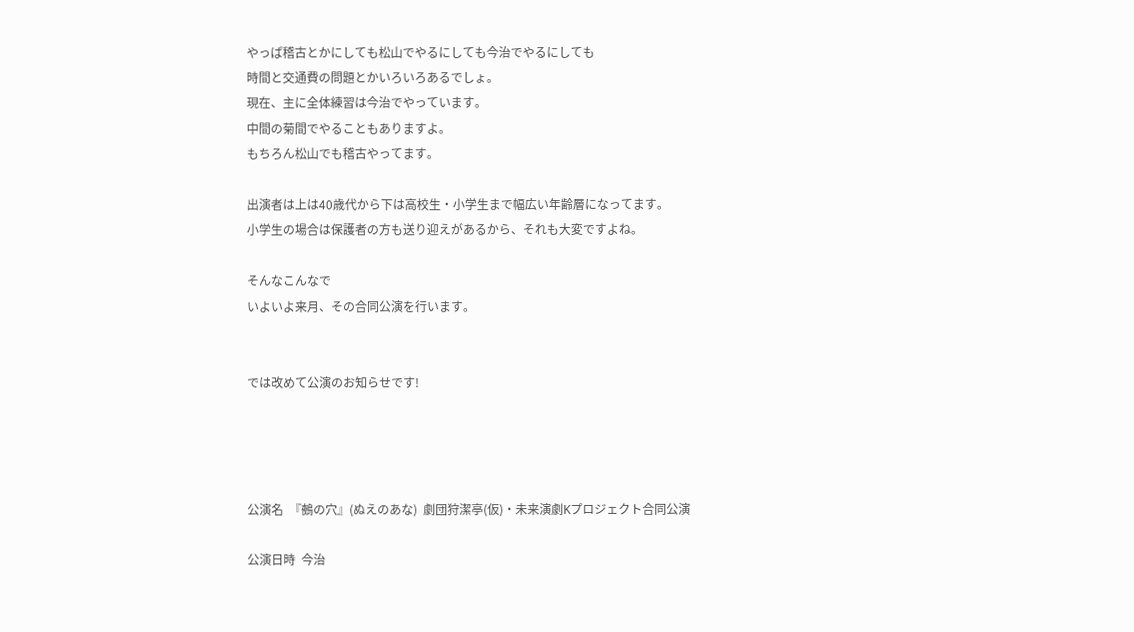やっぱ稽古とかにしても松山でやるにしても今治でやるにしても
時間と交通費の問題とかいろいろあるでしょ。
現在、主に全体練習は今治でやっています。
中間の菊間でやることもありますよ。
もちろん松山でも稽古やってます。

出演者は上は40歳代から下は高校生・小学生まで幅広い年齢層になってます。
小学生の場合は保護者の方も送り迎えがあるから、それも大変ですよね。

そんなこんなで
いよいよ来月、その合同公演を行います。


では改めて公演のお知らせです!




公演名  『鵺の穴』(ぬえのあな)  劇団狩潔亭(仮)・未来演劇Kプロジェクト合同公演

公演日時  今治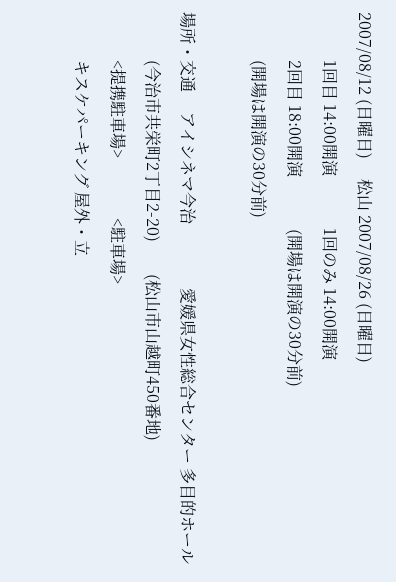2007/08/12 (日曜日)     松山 2007/08/26 (日曜日)
            1回目 14:00開演             1回のみ 14:00開演
            2回目 18:00開演             (開場は開演の30分前)
            (開場は開演の30分前)

場所・交通     アイシネマ今治                愛媛県女性総合センター 多目的ホール
            (今治市共栄町2丁目2-20)        (松山市山越町450番地)
            <提携駐車場>               <駐車場>
            キスケパーキング 屋外・立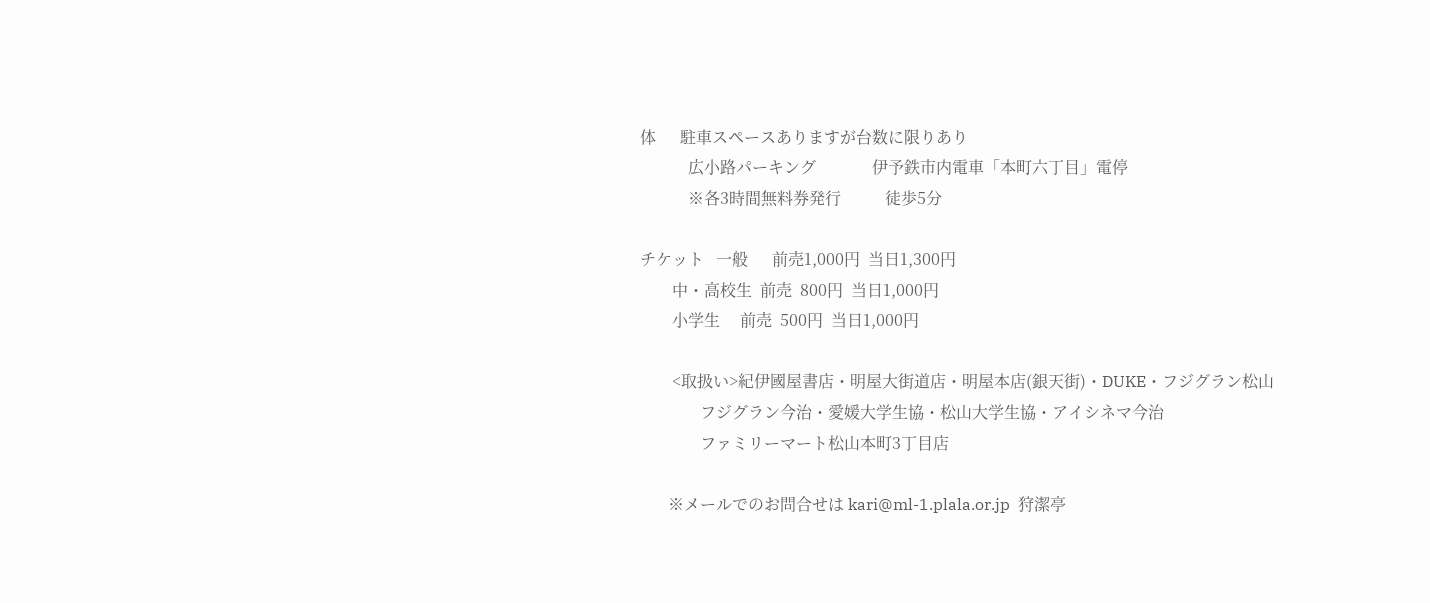体      駐車スペースありますが台数に限りあり
            広小路パーキング              伊予鉄市内電車「本町六丁目」電停
            ※各3時間無料券発行           徒歩5分

チケット   一般      前売1,000円  当日1,300円
        中・高校生  前売  800円  当日1,000円
        小学生     前売  500円  当日1,000円

        <取扱い>紀伊國屋書店・明屋大街道店・明屋本店(銀天街)・DUKE・フジグラン松山
               フジグラン今治・愛媛大学生協・松山大学生協・アイシネマ今治
               ファミリーマート松山本町3丁目店

       ※メールでのお問合せは kari@ml-1.plala.or.jp  狩潔亭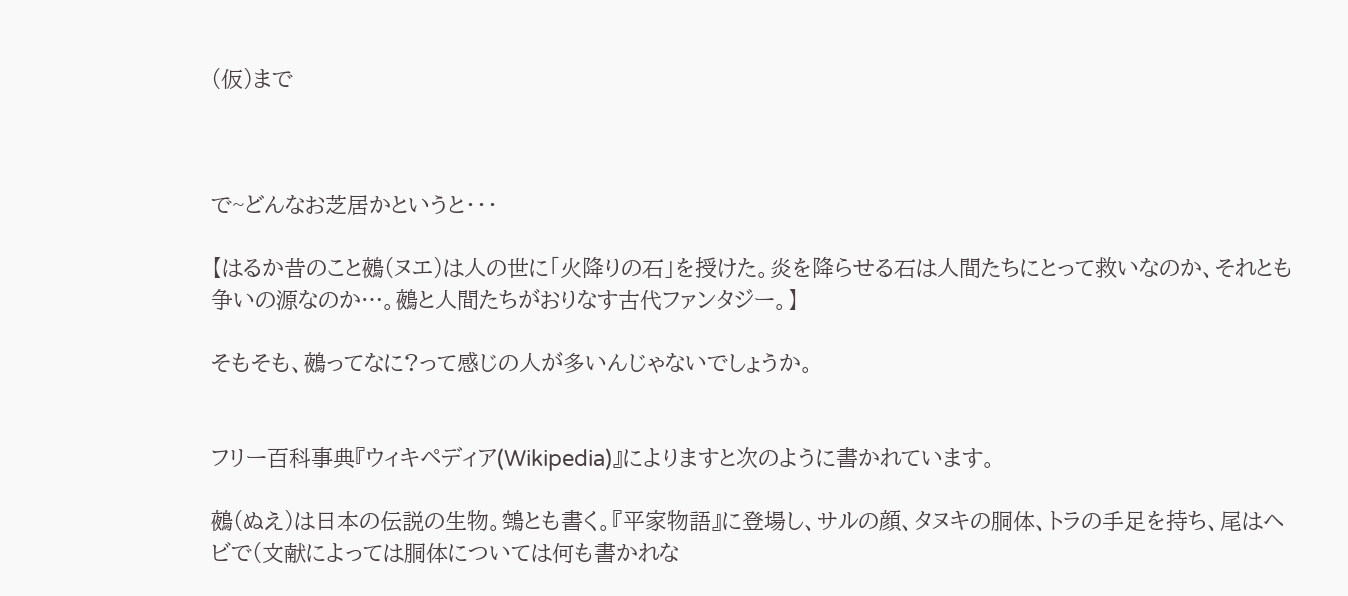(仮)まで



で~どんなお芝居かというと・・・

【はるか昔のこと鵺(ヌエ)は人の世に「火降りの石」を授けた。炎を降らせる石は人間たちにとって救いなのか、それとも争いの源なのか…。鵺と人間たちがおりなす古代ファンタジー。】

そもそも、鵺ってなに?って感じの人が多いんじゃないでしょうか。


フリー百科事典『ウィキペディア(Wikipedia)』によりますと次のように書かれています。

鵺(ぬえ)は日本の伝説の生物。鵼とも書く。『平家物語』に登場し、サルの顔、タヌキの胴体、トラの手足を持ち、尾はヘビで(文献によっては胴体については何も書かれな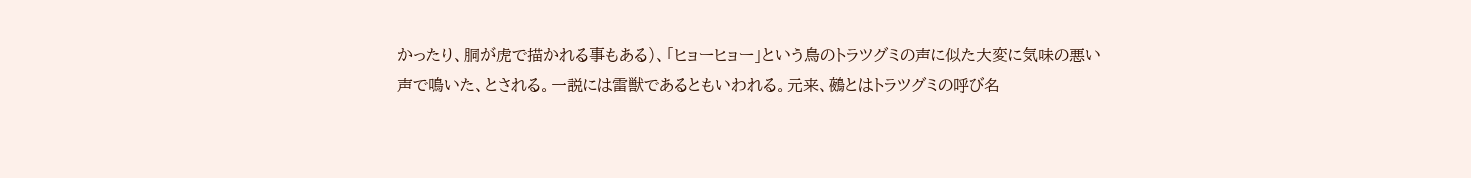かったり、胴が虎で描かれる事もある)、「ヒョーヒョー」という鳥のトラツグミの声に似た大変に気味の悪い声で鳴いた、とされる。一説には雷獣であるともいわれる。元来、鵺とはトラツグミの呼び名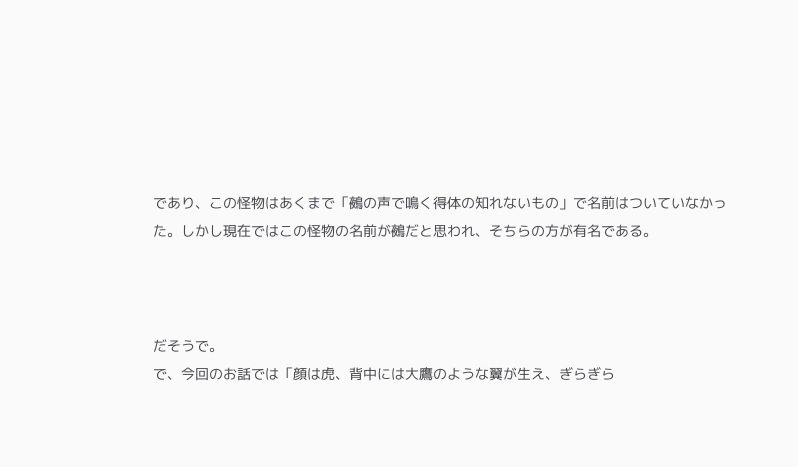であり、この怪物はあくまで「鵺の声で鳴く得体の知れないもの」で名前はついていなかった。しかし現在ではこの怪物の名前が鵺だと思われ、そちらの方が有名である。



だそうで。
で、今回のお話では「顔は虎、背中には大鷹のような翼が生え、ぎらぎら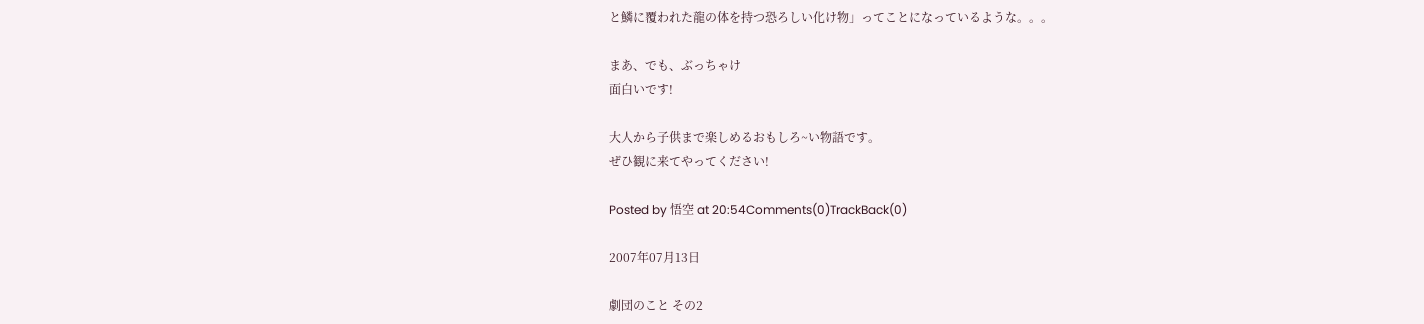と鱗に覆われた龍の体を持つ恐ろしい化け物」ってことになっているような。。。

まあ、でも、ぶっちゃけ
面白いです!

大人から子供まで楽しめるおもしろ~い物語です。
ぜひ観に来てやってください!

Posted by 悟空 at 20:54Comments(0)TrackBack(0)

2007年07月13日

劇団のこと その2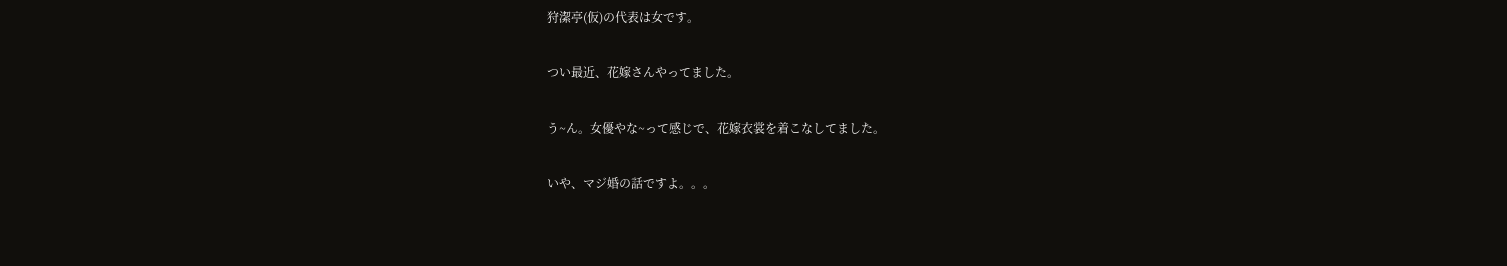狩潔亭(仮)の代表は女です。

つい最近、花嫁さんやってました。

う~ん。女優やな~って感じで、花嫁衣裳を着こなしてました。

いや、マジ婚の話ですよ。。。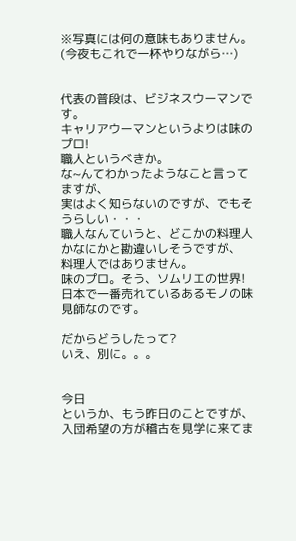※写真には何の意味もありません。(今夜もこれで一杯やりながら…)


代表の普段は、ビジネスウーマンです。
キャリアウーマンというよりは味のプロ!
職人というべきか。
な~んてわかったようなこと言ってますが、
実はよく知らないのですが、でもそうらしい・・・
職人なんていうと、どこかの料理人かなにかと勘違いしそうですが、
料理人ではありません。
味のプロ。そう、ソムリエの世界!
日本で一番売れているあるモノの味見師なのです。

だからどうしたって?
いえ、別に。。。


今日
というか、もう昨日のことですが、
入団希望の方が稽古を見学に来てま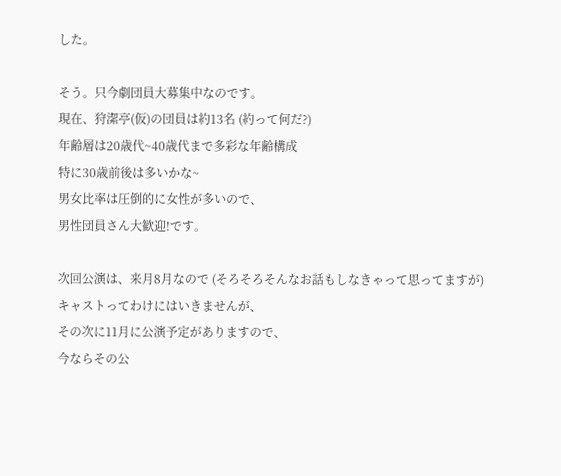した。

そう。只今劇団員大募集中なのです。
現在、狩潔亭(仮)の団員は約13名 (約って何だ?)
年齢層は20歳代~40歳代まで多彩な年齢構成
特に30歳前後は多いかな~
男女比率は圧倒的に女性が多いので、
男性団員さん大歓迎!です。

次回公演は、来月8月なので (そろそろそんなお話もしなきゃって思ってますが)
キャストってわけにはいきませんが、
その次に11月に公演予定がありますので、
今ならその公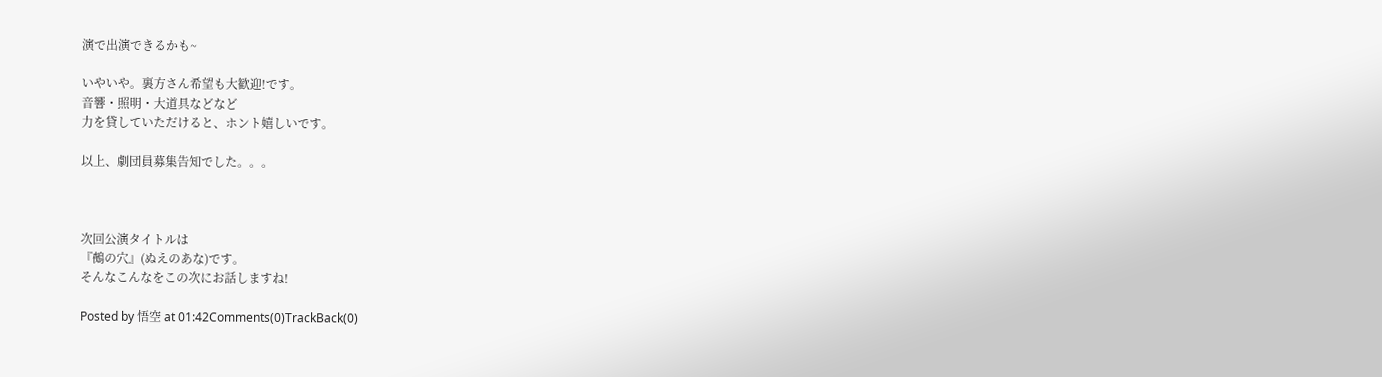演で出演できるかも~

いやいや。裏方さん希望も大歓迎!です。
音響・照明・大道具などなど
力を貸していただけると、ホント嬉しいです。

以上、劇団員募集告知でした。。。



次回公演タイトルは
『鵺の穴』(ぬえのあな)です。
そんなこんなをこの次にお話しますね!

Posted by 悟空 at 01:42Comments(0)TrackBack(0)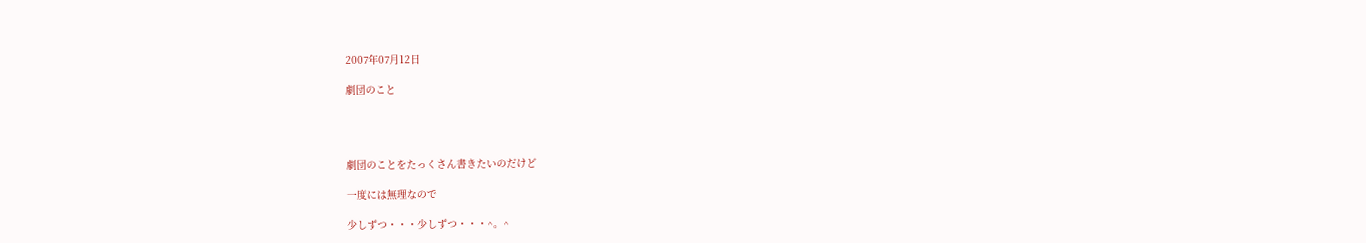2007年07月12日

劇団のこと




劇団のことをたっくさん書きたいのだけど

一度には無理なので

少しずつ・・・少しずつ・・・^。^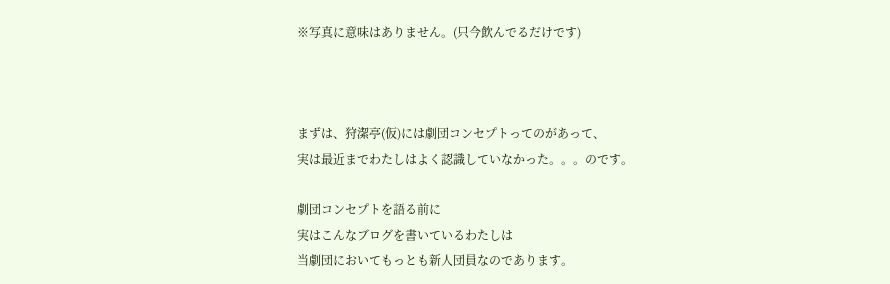※写真に意味はありません。(只今飲んでるだけです)



まずは、狩潔亭(仮)には劇団コンセプトってのがあって、
実は最近までわたしはよく認識していなかった。。。のです。

劇団コンセプトを語る前に
実はこんなブログを書いているわたしは
当劇団においてもっとも新人団員なのであります。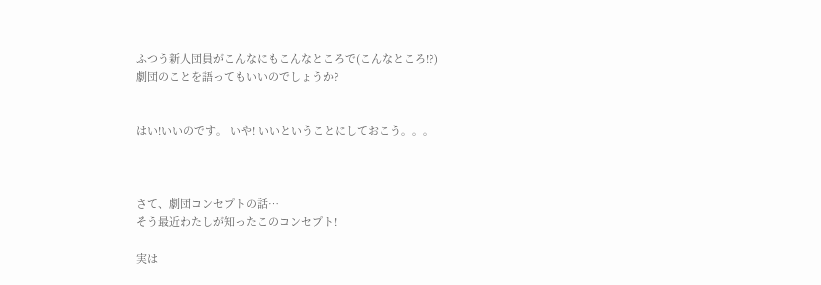ふつう新人団員がこんなにもこんなところで(こんなところ!?)
劇団のことを語ってもいいのでしょうか?


はい!いいのです。 いや! いいということにしておこう。。。



さて、劇団コンセプトの話…
そう最近わたしが知ったこのコンセプト!

実は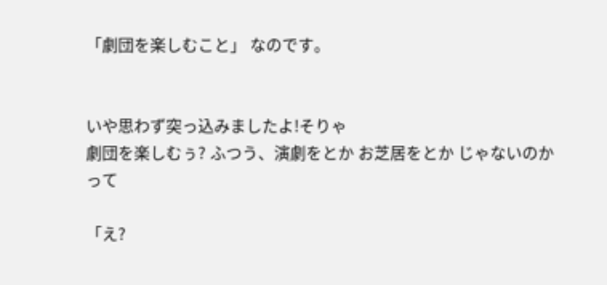「劇団を楽しむこと」 なのです。


いや思わず突っ込みましたよ!そりゃ
劇団を楽しむぅ? ふつう、演劇をとか お芝居をとか じゃないのかって

「え?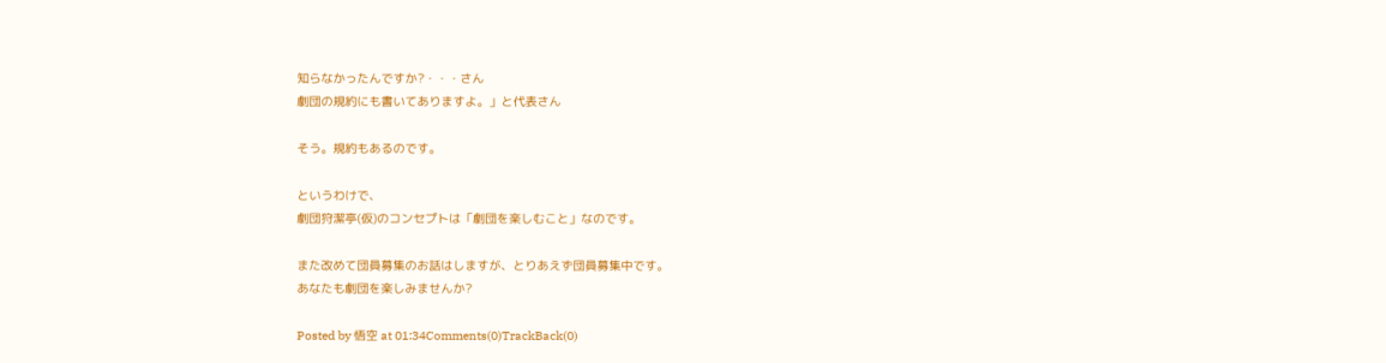知らなかったんですか?・・・さん
劇団の規約にも書いてありますよ。」と代表さん

そう。規約もあるのです。

というわけで、
劇団狩潔亭(仮)のコンセプトは「劇団を楽しむこと」なのです。

また改めて団員募集のお話はしますが、とりあえず団員募集中です。
あなたも劇団を楽しみませんか?

Posted by 悟空 at 01:34Comments(0)TrackBack(0)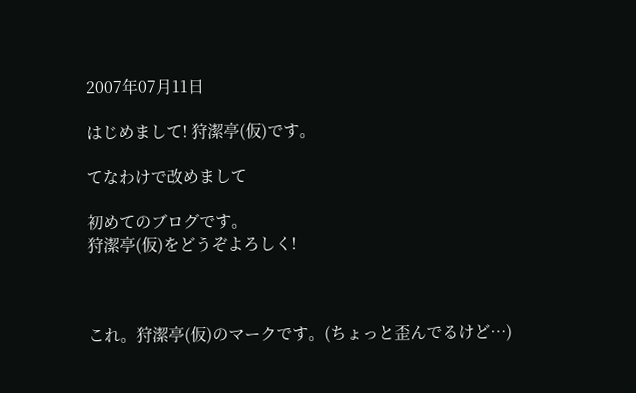2007年07月11日

はじめまして! 狩潔亭(仮)です。

てなわけで改めまして

初めてのブログです。
狩潔亭(仮)をどうぞよろしく!



これ。狩潔亭(仮)のマークです。(ちょっと歪んでるけど…)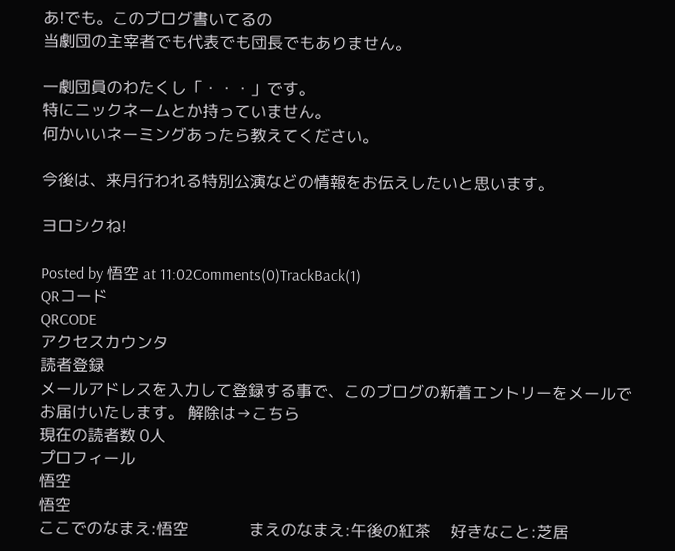あ!でも。このブログ書いてるの
当劇団の主宰者でも代表でも団長でもありません。

一劇団員のわたくし「・・・」です。
特にニックネームとか持っていません。
何かいいネーミングあったら教えてください。

今後は、来月行われる特別公演などの情報をお伝えしたいと思います。

ヨロシクね!

Posted by 悟空 at 11:02Comments(0)TrackBack(1)
QRコード
QRCODE
アクセスカウンタ
読者登録
メールアドレスを入力して登録する事で、このブログの新着エントリーをメールでお届けいたします。 解除は→こちら
現在の読者数 0人
プロフィール
悟空
悟空
ここでのなまえ:悟空               まえのなまえ:午後の紅茶     好きなこと:芝居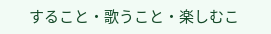すること・歌うこと・楽しむこ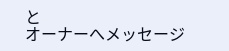と
オーナーへメッセージ